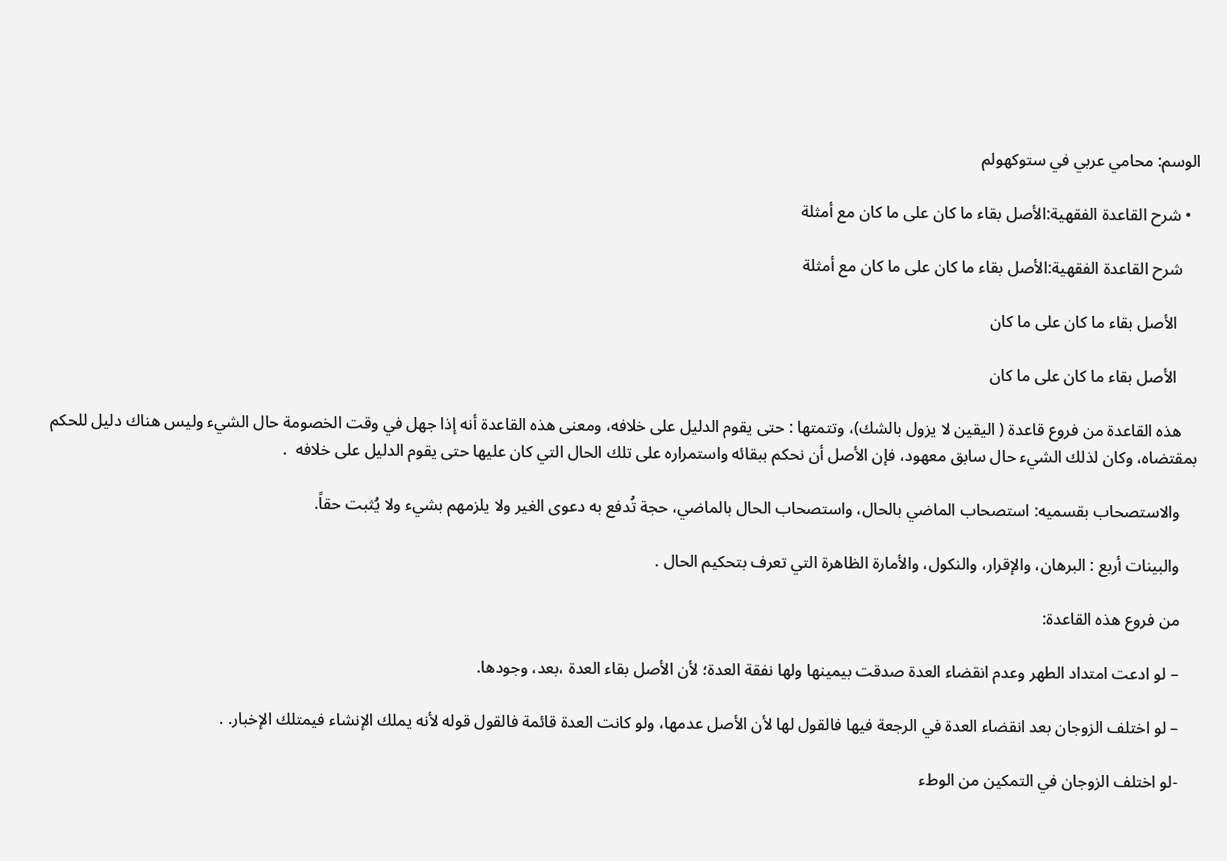الوسم: محامي عربي في ستوكهولم

  • شرح القاعدة الفقهية:الأصل بقاء ما كان على ما كان مع أمثلة

    شرح القاعدة الفقهية:الأصل بقاء ما كان على ما كان مع أمثلة

     الأصل بقاء ما كان على ما كان

     الأصل بقاء ما كان على ما كان

    هذه القاعدة من فروع قاعدة ( اليقين لا يزول بالشك)، وتتمتها : حتى يقوم الدليل على خلافه، ومعنى هذه القاعدة أنه إذا جهل في وقت الخصومة حال الشيء وليس هناك دليل للحكم بمقتضاه، وكان لذلك الشيء حال سابق معهود، فإن الأصل أن نحكم ببقائه واستمراره على تلك الحال التي كان عليها حتى يقوم الدليل على خلافه  .

    والاستصحاب بقسميه: استصحاب الماضي بالحال، واستصحاب الحال بالماضي، حجة تُدفع به دعوى الغير ولا يلزمهم بشيء ولا يُثبت حقاً.

    والبينات أربع : البرهان، والإقرار، والنكول، والأمارة الظاهرة التي تعرف بتحكيم الحال .

    من فروع هذه القاعدة:

    – لو ادعت امتداد الطهر وعدم انقضاء العدة صدقت بيمينها ولها نفقة العدة؛ لأن الأصل بقاء العدة ،بعد، وجودها.

    – لو اختلف الزوجان بعد انقضاء العدة في الرجعة فيها فالقول لها لأن الأصل عدمها، ولو كانت العدة قائمة فالقول قوله لأنه يملك الإنشاء فيمتلك الإخبار. .

    -لو اختلف الزوجان في التمكين من الوطء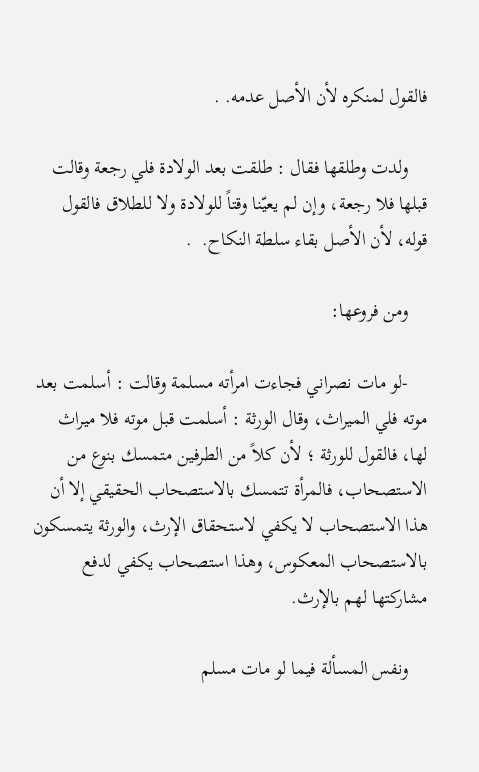فالقول لمنكره لأن الأصل عدمه. .

    ولدت وطلقها فقال : طلقت بعد الولادة فلي رجعة وقالت قبلها فلا رجعة، وإن لم يعيّنا وقتاً للولادة ولا للطلاق فالقول قوله، لأن الأصل بقاء سلطة النكاح.  .

    ومن فروعها:

    -لو مات نصراني فجاءت امرأته مسلمة وقالت : أسلمت بعد موته فلي الميراث، وقال الورثة : أسلمت قبل موته فلا ميراث لها، فالقول للورثة ؛ لأن كلاً من الطرفين متمسك بنوع من الاستصحاب، فالمرأة تتمسك بالاستصحاب الحقيقي إلا أن هذا الاستصحاب لا يكفي لاستحقاق الإرث، والورثة يتمسكون بالاستصحاب المعكوس، وهذا استصحاب يكفي لدفع مشاركتها لهم بالإرث.

    ونفس المسألة فيما لو مات مسلم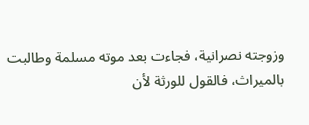وزوجته نصرانية، فجاءت بعد موته مسلمة وطالبت بالميراث، فالقول للورثة لأن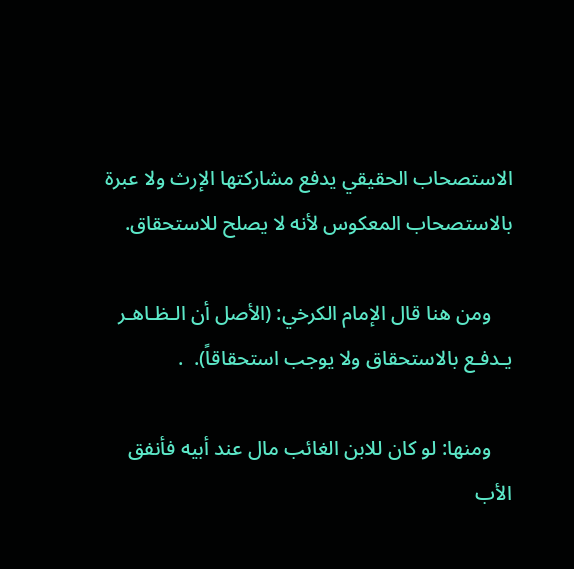الاستصحاب الحقيقي يدفع مشاركتها الإرث ولا عبرة بالاستصحاب المعكوس لأنه لا يصلح للاستحقاق.

    ومن هنا قال الإمام الكرخي: (الأصل أن الـظـاهـر يـدفـع بالاستحقاق ولا يوجب استحقاقاً).  .

    ومنها: لو كان للابن الغائب مال عند أبيه فأنفق الأب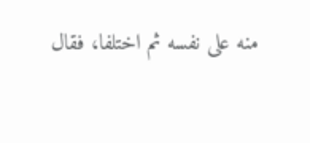منه على نفسه ثم اختلفا، فقال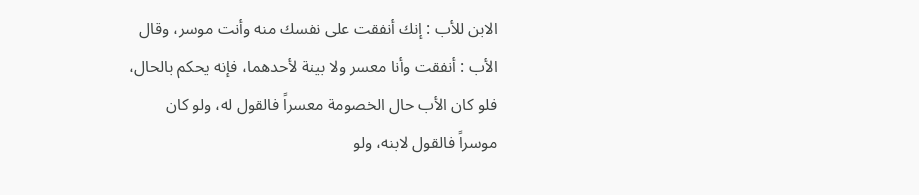الابن للأب : إنك أنفقت على نفسك منه وأنت موسر، وقال الأب : أنفقت وأنا معسر ولا بينة لأحدهما، فإنه يحكم بالحال، فلو كان الأب حال الخصومة معسراً فالقول له، ولو كان موسراً فالقول لابنه، ولو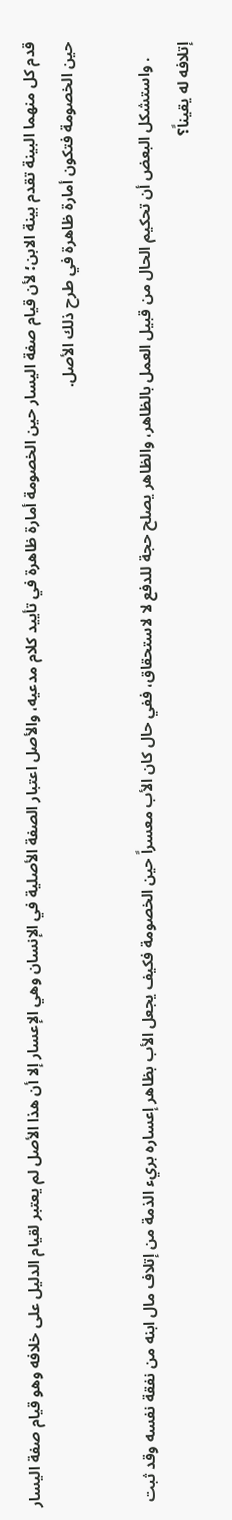قدم كل منهما البينة تقدم بينة الابن؛ لأن قيام صفة اليسار حين الخصومة أمارة ظاهرة في تأييد كلام مدعيه، والأصل اعتبار الصفة الأصلية في الإنسان وهي الإعسار إلا أن هذا الأصل لم يعتبر لقيام الدليل على خلافه وهو قيام صفة اليسار حين الخصومة فتكون أمارة ظاهرة في طرح ذلك الأصل.

    . واستشكل البعض أن تحكيم الحال من قبيل العمل بالظاهر، والظاهر يصلح حجة للدفع لا لاستحقاق، ففي حال كان الأب معسراً حين الخصومة فكيف يجعل الأب بظاهر إعساره بريء الذمة من إتلاف مال ابنه من نفقة نفسه وقد ثبت إتلافه له يقيناً؟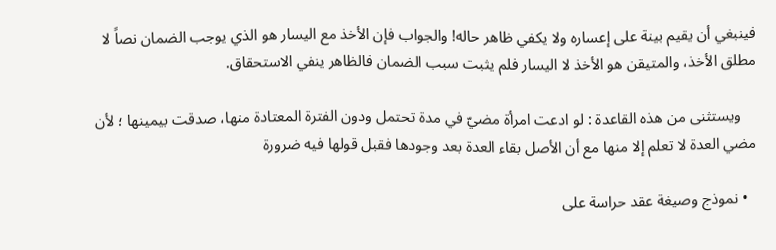فينبغي أن يقيم بينة على إعساره ولا يكفي ظاهر حاله! والجواب فإن الأخذ مع اليسار هو الذي يوجب الضمان نصاً لا مطلق الأخذ، والمتيقن هو الأخذ لا اليسار فلم يثبت سبب الضمان فالظاهر ينفي الاستحقاق.

    ويستثنى من هذه القاعدة : لو ادعت امرأة مضيّ في مدة تحتمل ودون الفترة المعتادة منها، صدقت بيمينها ؛ لأن مضي العدة لا تعلم إلا منها مع أن الأصل بقاء العدة بعد وجودها فقبل قولها فيه ضرورة

  • نموذج وصيغة عقد حراسة على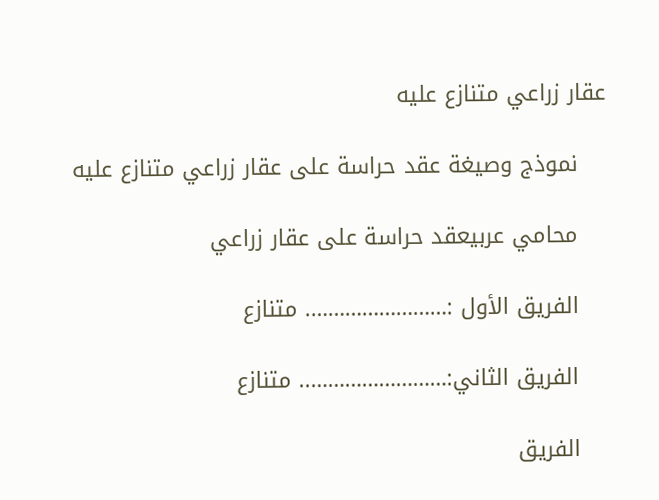عقار زراعي متنازع عليه

    نموذج وصيغة عقد حراسة على عقار زراعي متنازع عليه

    محامي عربيعقد حراسة على عقار زراعي

    الفريق الأول :……………………. متنازع

    الفريق الثاني:…………………….. متنازع

    الفريق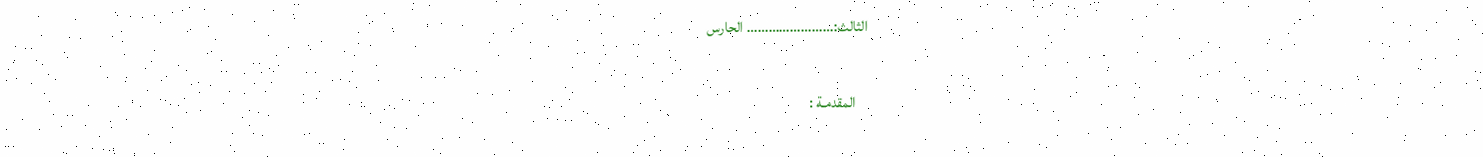الثالث:…………………… الحارس

    المقدمـة :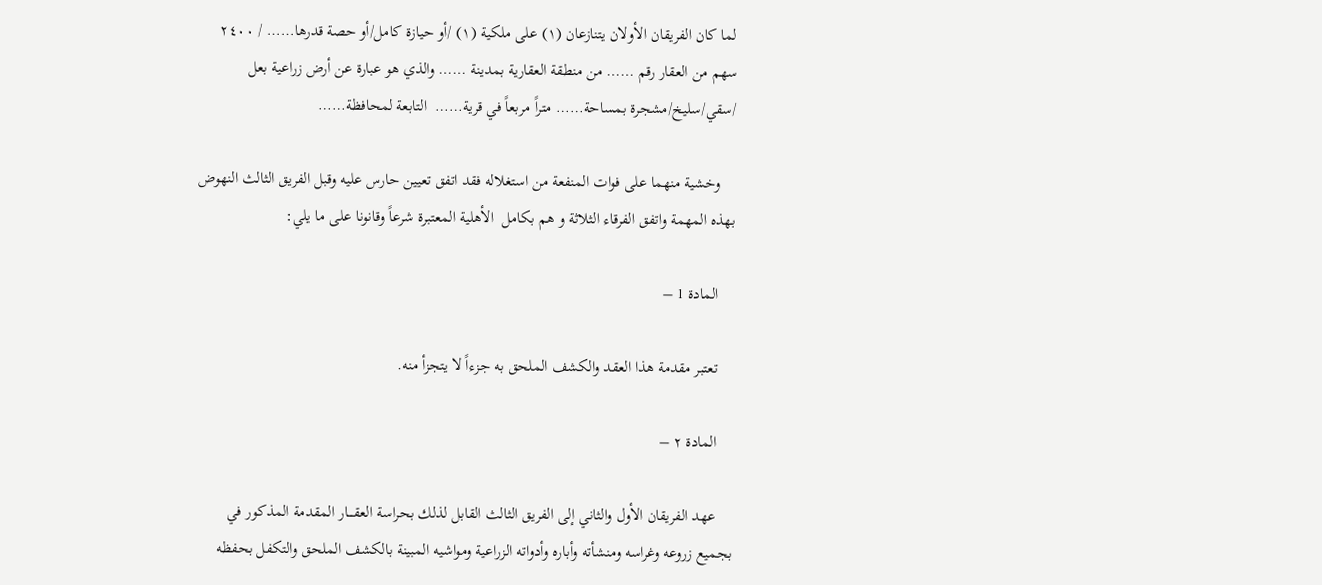لما كان الفريقان الأولان يتنازعان (۱) على ملكية (۱) /أو حيازة كامل/أو حصة قدرها…… / ٢٤٠٠ سهم من العقار رقم …… من منطقة العقارية بمدينة …… والذي هو عبارة عن أرض زراعية بعل /سقي/سليخ/مشجرة بمساحة…… متراً مربعاً في قرية……  التابعة لمحافظة……

    وخشية منهما على فوات المنفعة من استغلاله فقد اتفق تعيين حارس عليه وقبل الفريق الثالث النهوض بهذه المهمة واتفق الفرقاء الثلاثة و هم بكامل  الأهلية المعتبرة شرعاً وقانونا على ما يلي:

    المادة 1 –

    تعتبر مقدمة هذا العقد والكشف الملحق به جزءاً لا يتجزأ منه.

    المادة ٢ –

    عهد الفريقان الأول والثاني إلى الفريق الثالث القابل لذلك بحراسة العقــــار المقدمة المذكور في بجميع زروعه وغراسه ومنشأته وأباره وأدواته الزراعية ومواشیه المبينة بالكشف الملحق والتكفل بحفظه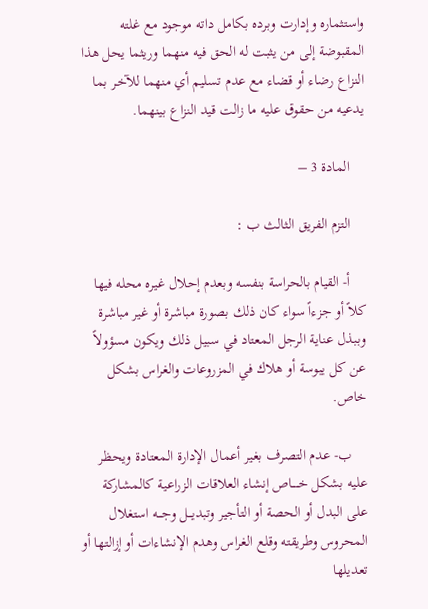واستثماره وإدارت وبرده بكامل داته موجود مع غلته المقبوضة إلى من يثبت له الحق فيه منهما وريثما يحل هذا النزاع رضاء أو قضاء مع عدم تسليم أي منهما للآخـر بما يدعيه من حقوق عليه ما زالت قيد النزاع بينهما.

    المادة 3 –

    التزم الفريق الثالث ب :

    أ- القيام بالحراسة بنفسه وبعدم إحلال غيره محله فيها كلاً أو جزءاً سواء كان ذلك بصورة مباشرة أو غير مباشرة وببذل عناية الرجل المعتاد في سبيل ذلك ويكون مسؤولاً عن كل يبوسة أو هلاك في المزروعات والغراس بشكل خاص.

    ب- عدم التصرف بغير أعمال الإدارة المعتادة ويحظر عليه بشكل خـــــاص إنشاء العلاقات الزراعية كالمشاركة على البدل أو الحصة أو التأجير وتبديـــل وجـــه استغلال المحروس وطريقته وقلع الغراس وهدم الإنشاءات أو إزالتها أو تعديلها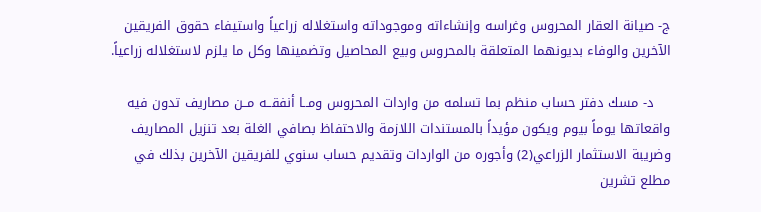ج- صيانة العقار المحروس وغراسه وإنشاءاته وموجوداته واستغلاله زراعياً واستيفاء حقوق الفريقين الآخرين والوفاء بديونهما المتعلقة بالمحروس وبيع المحاصيل وتضمينها وكل ما يلزم لاستغلاله زراعياً.

    د- مسك دفتر حساب منظم بما تسلمه من واردات المحروس ومــا أنفقــه مــن مصاريف تدون فيه واقعاتها يوماً بيوم ويكون مؤيداً بالمستندات اللازمة والاحتفاظ بصافي الغلة بعد تنزيل المصاريف وضريبة الاستثمار الزراعي(2) وأجوره من الواردات وتقديم حساب سنوي للفريقين الآخرين بذلك في مطلع تشرين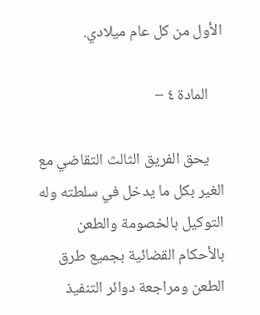الأول من كل عام ميلادي.

    المادة ٤ –

    يحق الفريق الثالث التقاضي مع الغير بكل ما يدخل في سلطته وله التوكيل بالخصومة والطعن بالأحكام القضائية بجميع طرق الطعن ومراجعة دوائر التنفيذ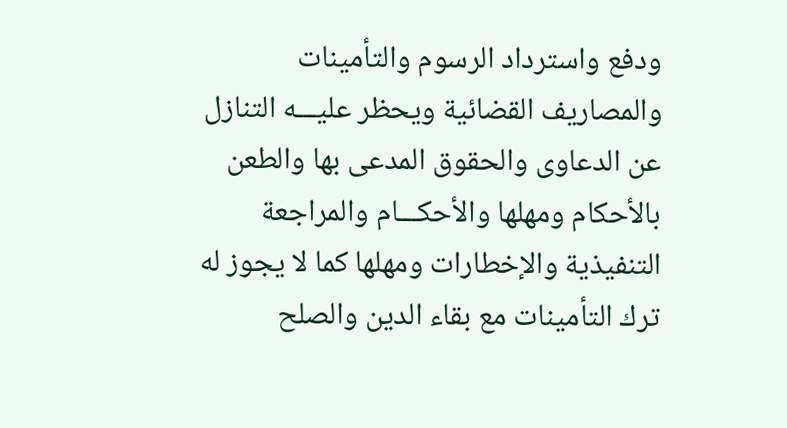ودفع واسترداد الرسوم والتأمينات والمصاريف القضائية ويحظر عليـــه التنازل عن الدعاوى والحقوق المدعى بها والطعن بالأحكام ومهلها والأحكـــام والمراجعة التنفيذية والإخطارات ومهلها كما لا يجوز له ترك التأمينات مع بقاء الدين والصلح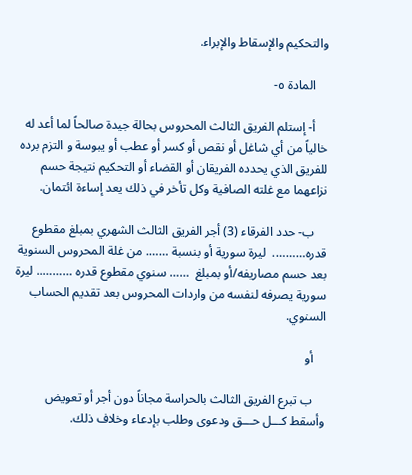والتحكيم والإسقاط والإبراء.

    المادة ٥-

    أ- إستلم الفريق الثالث المحروس بحالة جيدة صالحاً لما أعد له خالياً من أي شاغل أو نقص أو كسر أو عطب أو يبوسة و التزم برده للفريق الذي يحدده الفريقان أو القضاء أو التحكيم نتيجة حسم نزاعهما مع غلته الصافية وكل تأخر في ذلك يعد إساءة ائتمان.

    ب- حدد الفرقاء (3) أجر الفريق الثالث الشهري بمبلغ مقطوع قدره……….  ليرة سورية أو بنسبة ……. من غلة المحروس السنوية بعد حسم مصاريفه/أو بمبلغ  …… سنوي مقطوع قدره ……….. ليرة سورية يصرفه لنفسه من واردات المحروس بعد تقديم الحساب السنوي.

    أو

    ب تبرع الفريق الثالث بالحراسة مجاناً دون أجر أو تعويض وأسقط كـــل حـــق ودعوى وطلب بإدعاء وخلاف ذلك.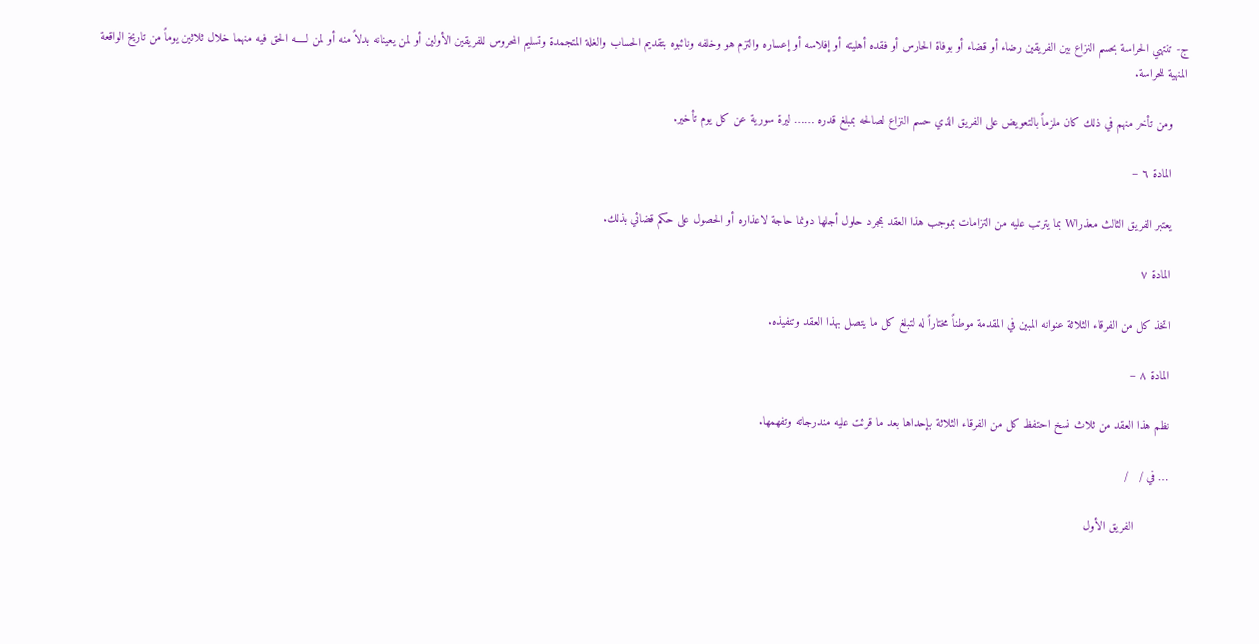ج- تنتهي الحراسة بحسم النزاع بين الفريقين رضاء أو قضاء أو بوفاة الحارس أو فقده أهليته أو إفلاسه أو إعساره والتزم هو وخلفه ونائبوه بتقديم الحساب والغلة المتجمدة وتسليم المحروس للفريقين الأولين أو لمن يعينانه بدلاً منه أو لمن لـــــه الحق فيه منهما خلال ثلاثين يوماً من تاريخ الواقعة المنهية للحراسة.

    ومن تأخر منهم في ذلك كان ملزماً بالتعويض على الفريق الذي حسم النزاع لصالحه بمبلغ قدره …… ليرة سورية عن كل يوم تأخير.

    المادة ٦ –

    يعتبر الفريق الثالث معذراW بما يترتب عليه من التزامات بموجب هذا العقد بمجرد حلول أجلها دونما حاجة لاعذاره أو الحصول على حكم قضائي بذلك.

    المادة ٧

    اتخذ كل من الفرقاء الثلاثة عنوانه المبين في المقدمة موطناً مختاراً له لتبلغ كل ما يتصل بهذا العقد وتنفيذه.

    المادة ٨ –

    نظم هذا العقد من ثلاث نسخ احتفظ كل من الفرقاء الثلاثة بإحداها بعد ما قرئت عليه مندرجاته وتفهمها.

    … في /   /

              الفريق الأول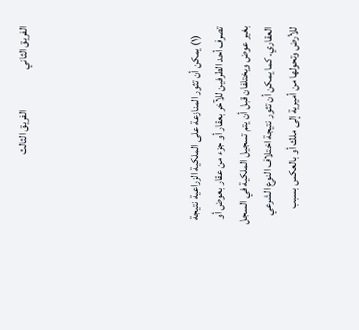الفريق الثاني                   الفريق الثالث






    (۱) يمكن أن تثور المنازعة على الملكية الزراعية نتيجة تصرف أحد الطرفين للآخر بعقار أو جزء من عقار بعوض أو بغير عوض ويختلفان قبل أن يتم تسجيل الملكية في السجل العقاري. كما يمكن أن تثور نتيجة اختلاف النوع الشرعي للأرض وتحولها من أميرية إلى ملك أو بالعكس بسبب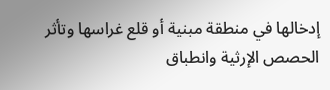إدخالها في منطقة مبنية أو قلع غراسها وتأثر الحصص الإرثية وانطباق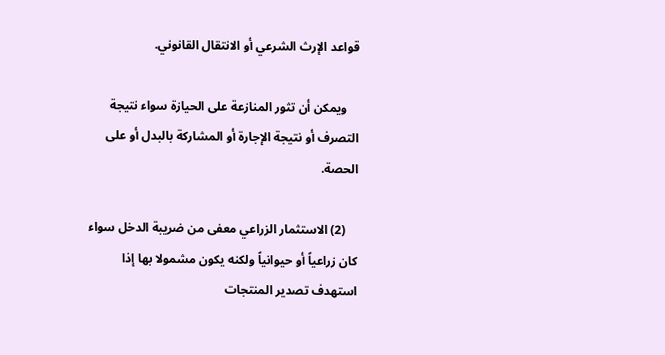قواعد الإرث الشرعي أو الانتقال القانوني.

    ويمكن أن تثور المنازعة على الحيازة سواء نتيجة التصرف أو نتيجة الإجارة أو المشاركة بالبدل أو على الحصة.

    (2) الاستثمار الزراعي معفى من ضريبة الدخل سواء كان زراعياً أو حيوانياً ولكنه يكون مشمولا بها إذا استهدف تصدير المنتجات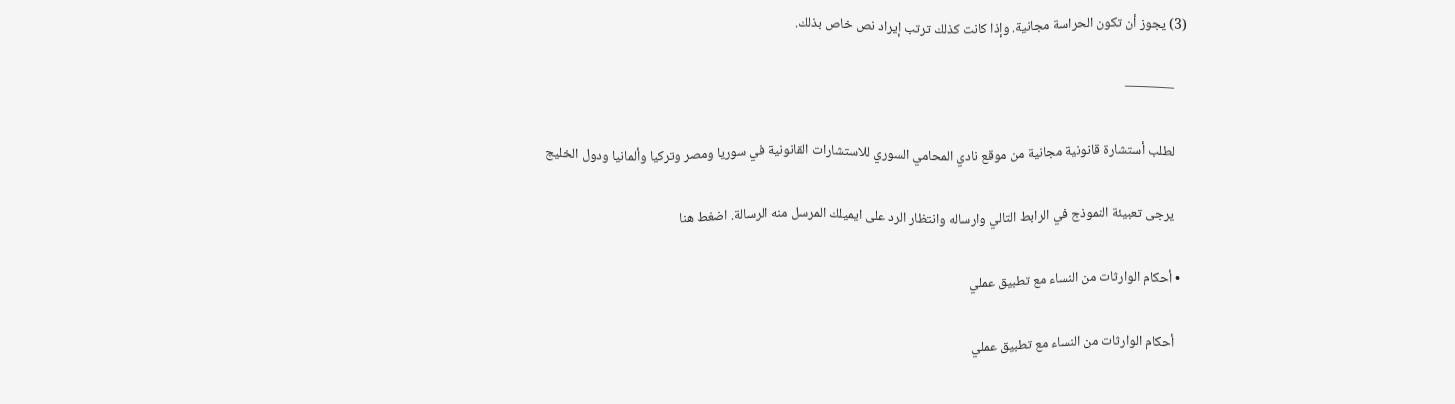(3) يجوز أن تكون الحراسة مجانية. وإذا كانت كذلك ترتب إيراد نص خاص بذلك.

    ———–

    لطلب أستشارة قانونية مجانية من موقع نادي المحامي السوري للاستشارات القانونية في سوريا ومصر وتركيا وألمانيا ودول الخليج

    يرجى تعبيئة النموذج في الرابط التالي وارساله وانتظار الرد على ايميلك المرسل منه الرسالة. اضغط هنا

  • أحكام الوارثات من النساء مع تطبيق عملي

    أحكام الوارثات من النساء مع تطبيق عملي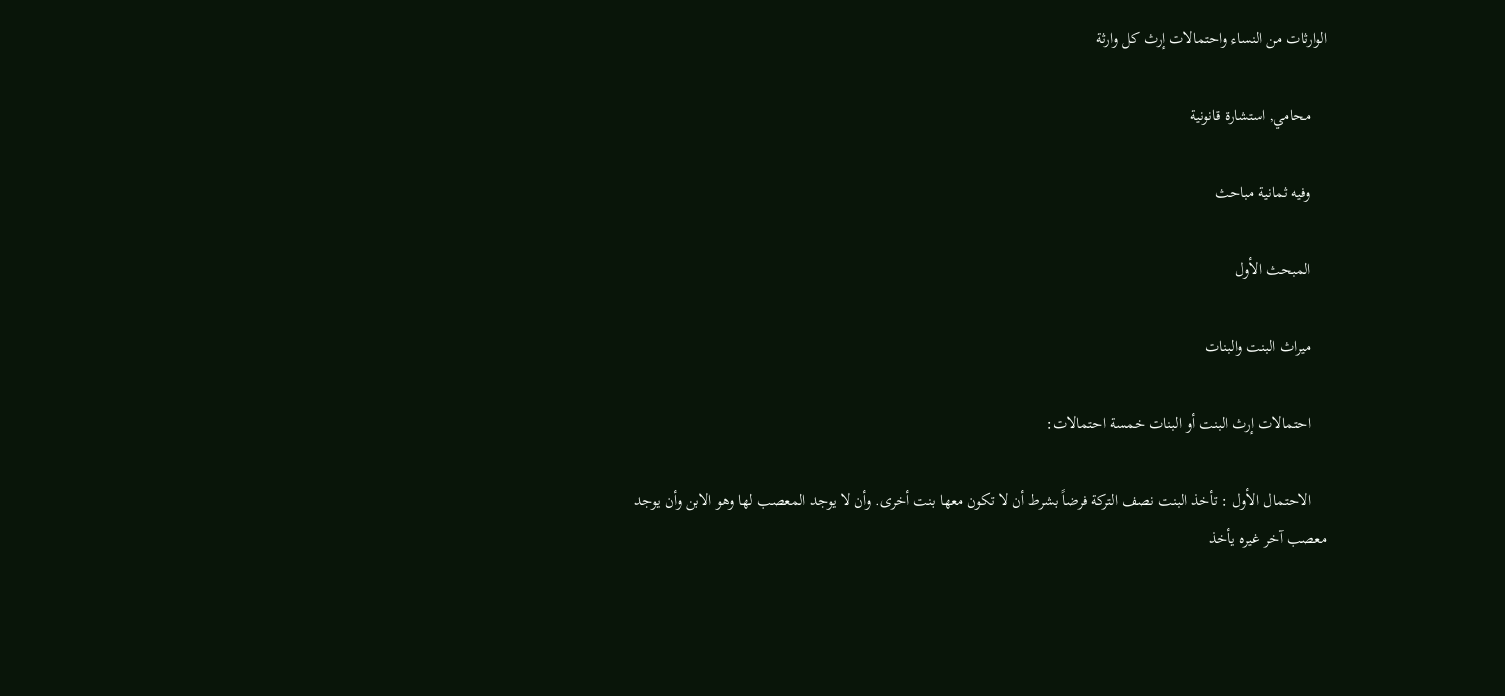الوارثات من النساء واحتمالات إرث كل وارثة

    محامي, استشارة قانونية

    وفيه ثمانية مباحث

    المبحث الأول

    ميراث البنت والبنات

    احتمالات إرث البنت أو البنات خمسة احتمالات:

    الاحتمال الأول : تأخذ البنت نصف التركة فرضاً بشرط أن لا تكون معها بنت أخرى. وأن لا يوجد المعصب لها وهو الابن وأن يوجد معصب آخر غيره يأخذ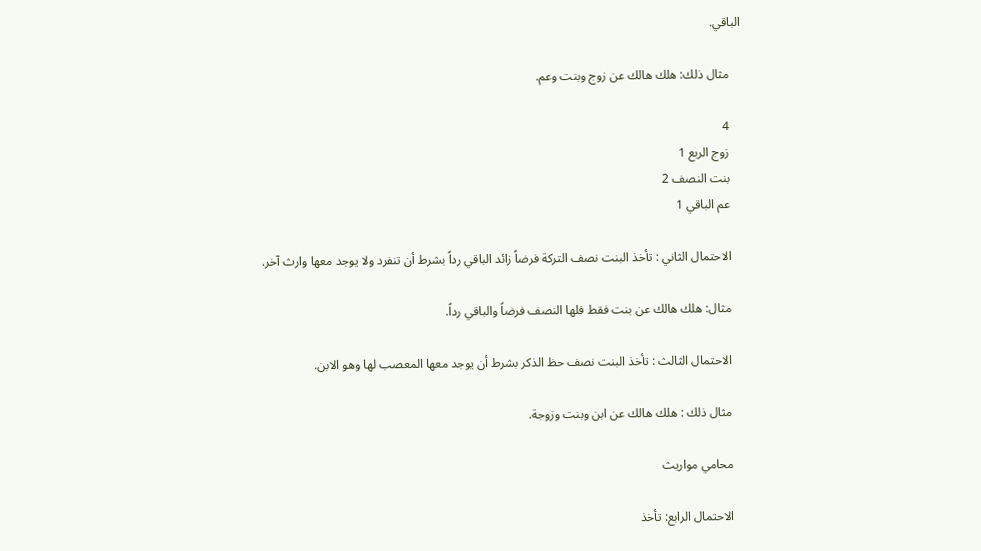الباقي.

    مثال ذلك: هلك هالك عن زوج وبنت وعم.

    4
    زوج الربع 1
    بنت النصف 2
    عم الباقي 1

    الاحتمال الثاني : تأخذ البنت نصف التركة فرضاً زائد الباقي رداً بشرط أن تنفرد ولا يوجد معها وارث آخر.

    مثال: هلك هالك عن بنت فقط فلها النصف فرضاً والباقي رداً.

    الاحتمال الثالث : تأخذ البنت نصف حظ الذكر بشرط أن يوجد معها المعصب لها وهو الابن.

    مثال ذلك : هلك هالك عن ابن وبنت وزوجة.

    محامي مواريث

    الاحتمال الرابع: تأخذ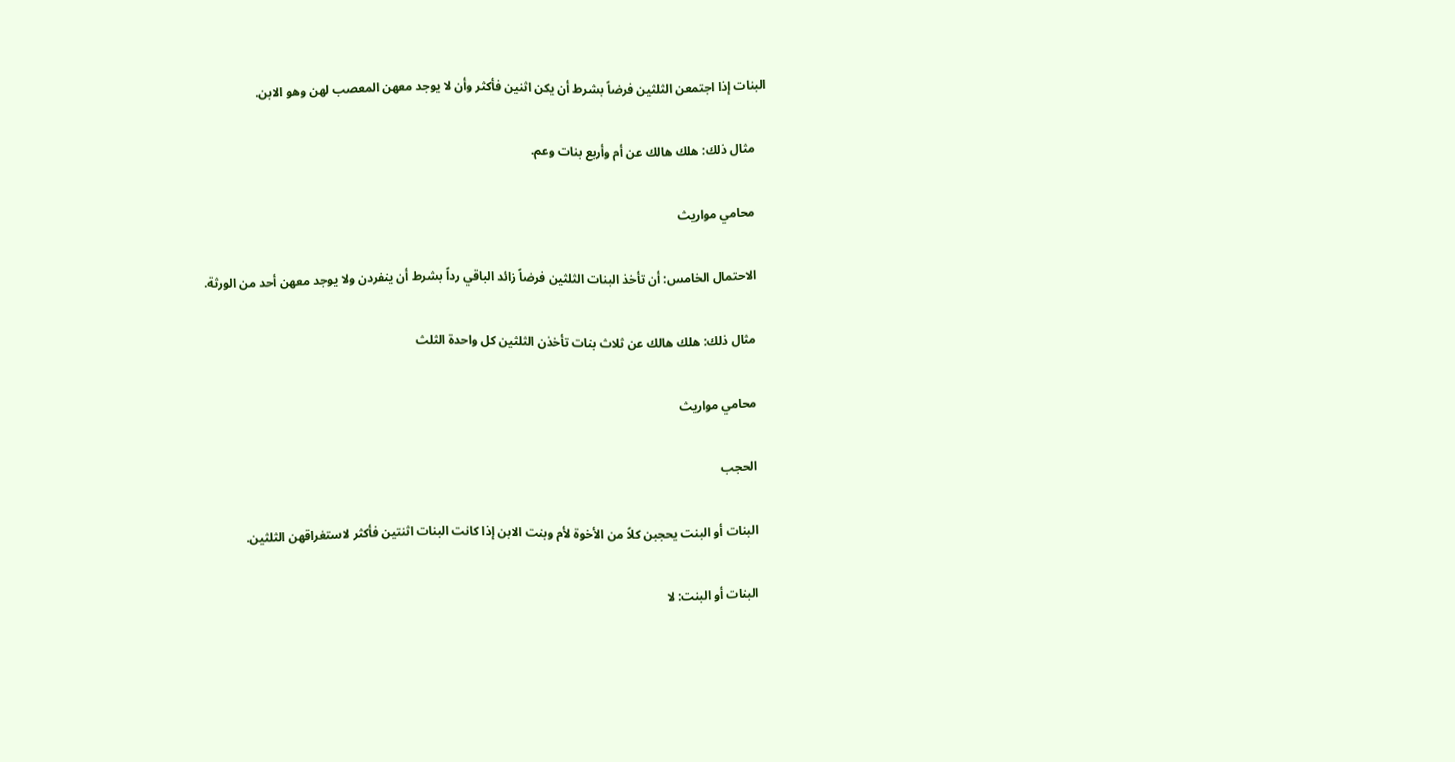البنات إذا اجتمعن الثلثين فرضاً بشرط أن يكن اثنين فأكثر وأن لا يوجد معهن المعصب لهن وهو الابن.

    مثال ذلك: هلك هالك عن أم وأربع بنات وعم.

    محامي مواريث

    الاحتمال الخامس: أن تأخذ البنات الثلثين فرضاً زائد الباقي رداً بشرط أن ينفردن ولا يوجد معهن أحد من الورثة.

    مثال ذلك: هلك هالك عن ثلاث بنات تأخذن الثلثين كل واحدة الثلث

    محامي مواريث

    الحجب

    البنات أو البنت يحجبن كلاً من الأخوة لأم وبنت الابن إذا كانت البنات اثنتين فأكثر لاستغراقهن الثلثين.

    البنات أو البنت: لا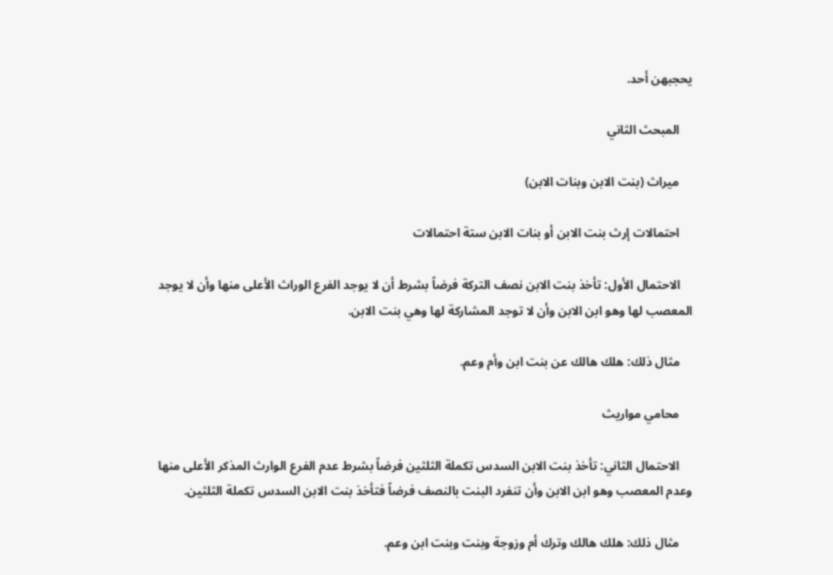يحجبهن أحد.

    المبحث الثاني

    ميراث (بنت الابن وبنات الابن)

    احتمالات إرث بنت الابن أو بنات الابن ستة احتمالات

    الاحتمال الأول: تأخذ بنت الابن نصف التركة فرضاً بشرط أن لا يوجد الفرع الوراث الأعلى منها وأن لا يوجد المعصب لها وهو ابن الابن وأن لا توجد المشاركة لها وهي بنت الابن.

    مثال ذلك: هلك هالك عن بنت ابن وأم وعم.

    محامي مواريث

    الاحتمال الثاني: تأخذ بنت الابن السدس تكملة الثلثين فرضاً بشرط عدم الفرع الوارث المذكر الأعلى منها وعدم المعصب وهو ابن الابن وأن تنفرد البنت بالنصف فرضاً فتأخذ بنت الابن السدس تكملة الثلثين.

    مثال ذلك: هلك هالك وترك أم وزوجة وبنت وبنت ابن وعم.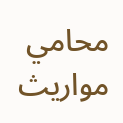محامي مواريث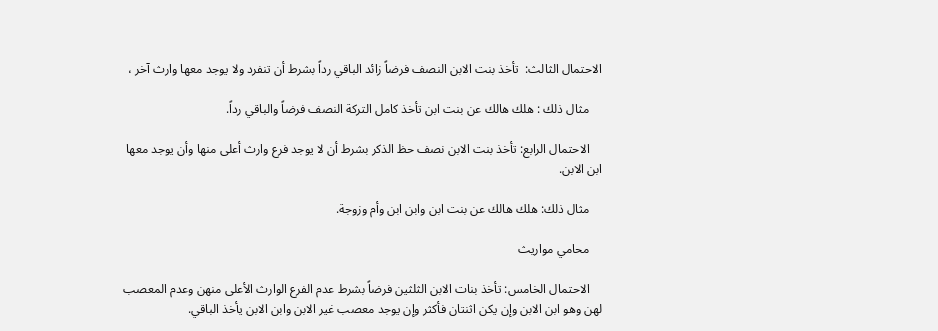الاحتمال الثالث:  تأخذ بنت الابن النصف فرضاً زائد الباقي رداً بشرط أن تنفرد ولا يوجد معها وارث آخر ،

    مثال ذلك : هلك هالك عن بنت ابن تأخذ كامل التركة النصف فرضاً والباقي رداً.

    الاحتمال الرابع: تأخذ بنت الابن نصف حظ الذكر بشرط أن لا يوجد فرع وارث أعلى منها وأن يوجد معها ابن الابن.

    مثال ذلك: هلك هالك عن بنت ابن وابن ابن وأم وزوجة.

    محامي مواريث

    الاحتمال الخامس: تأخذ بنات الابن الثلثين فرضاً بشرط عدم الفرع الوارث الأعلى منهن وعدم المعصب لهن وهو ابن الابن وإن يكن اثنتان فأكثر وإن يوجد معصب غير الابن وابن الابن يأخذ الباقي.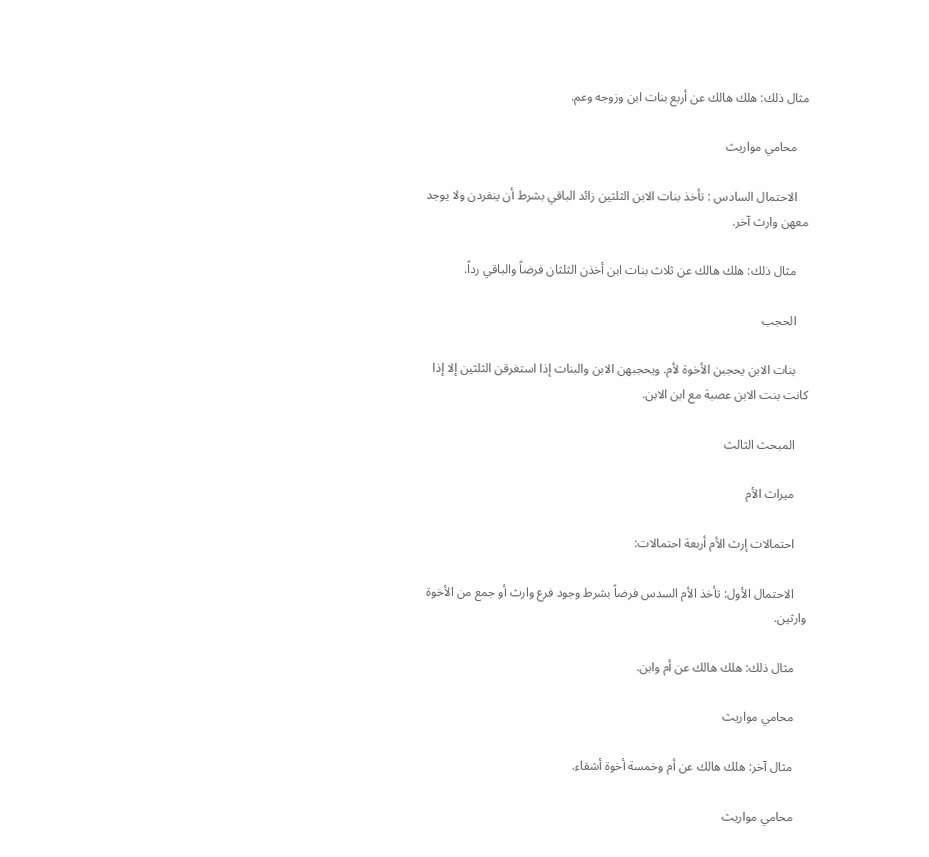مثال ذلك: هلك هالك عن أربع بنات ابن وزوجه وعم.

    محامي مواريث

    الاحتمال السادس : تأخذ بنات الابن الثلثين زائد الباقي بشرط أن ينفردن ولا يوجد معهن وارث آخر.

    مثال ذلك: هلك هالك عن ثلاث بنات ابن أخذن الثلثان فرضاً والباقي رداً.

    الحجب

    بنات الابن يحجبن الأخوة لأم. ويحجبهن الابن والبنات إذا استغرقن الثلثين إلا إذا كانت بنت الابن عصبة مع ابن الابن.

    المبحث الثالث

    ميراث الأم

    احتمالات إرث الأم أربعة احتمالات:

    الاحتمال الأول: تأخذ الأم السدس فرضاً بشرط وجود فرع وارث أو جمع من الأخوة وارثين.

    مثال ذلك: هلك هالك عن أم وابن.

    محامي مواريث

    مثال آخر: هلك هالك عن أم وخمسة أخوة أشقاء.

    محامي مواريث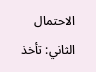الاحتمال الثاني: تأخذ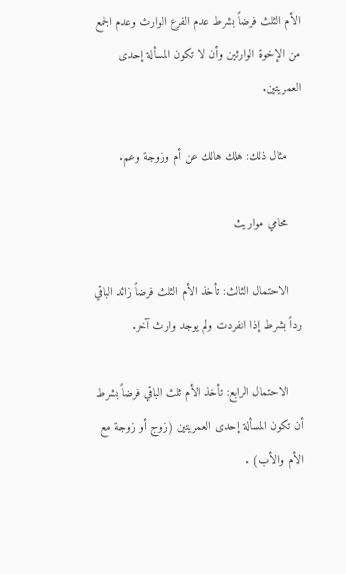الأم الثلث فرضاً بشرط عدم الفرع الوارث وعدم الجمع من الإخوة الوارثين وأن لا تكون المسألة إحدى العمريتين.

    مثال ذلك: هلك هالك عن أم وزوجة وعم.

    محامي مواريث

    الاحتمال الثالث: تأخذ الأم الثلث فرضاً زائد الباقي رداً بشرط إذا انفردت ولم يوجد وارث آخر.

    الاحتمال الرابع: تأخذ الأم ثلث الباقي فرضاً بشرط أن تكون المسألة إحدى العمريتين (زوج أو زوجة مع الأم والأب) .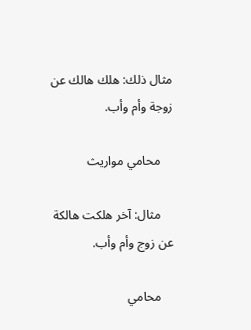مثال ذلك: هلك هالك عن زوجة وأم وأب.

    محامي مواريث

    مثال: آخر هلکت هالكة عن زوج وأم وأب.

    محامي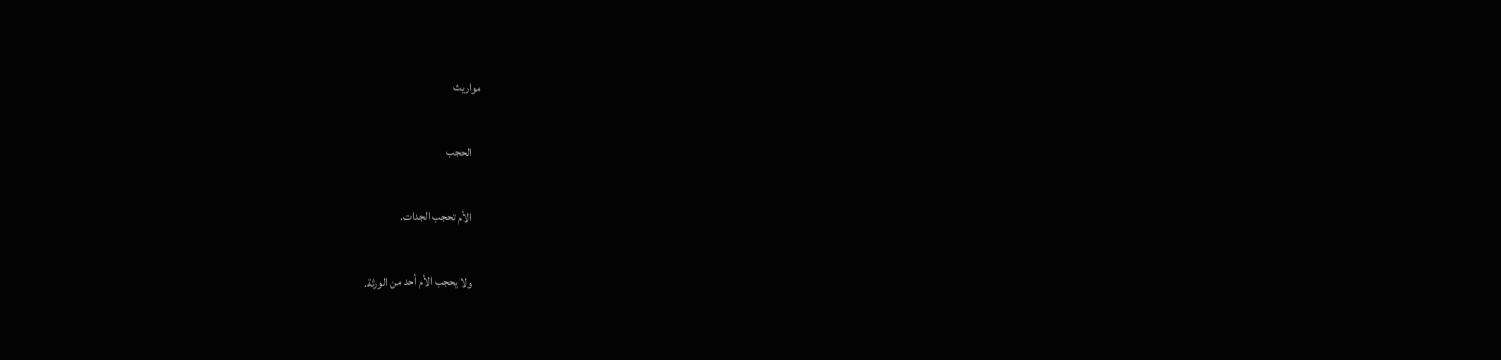مواريث

    الحجب

    الأم تحجب الجدات.

    ولا يحجب الأم أحد من الورثة.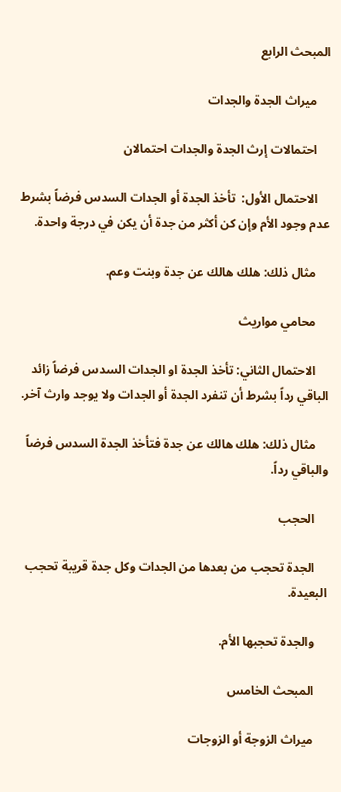المبحث الرابع

    ميراث الجدة والجدات

    احتمالات إرث الجدة والجدات احتمالان

    الاحتمال الأول:  تأخذ الجدة أو الجدات السدس فرضاً بشرط عدم وجود الأم وإن كن أكثر من جدة أن يكن في درجة واحدة.

    مثال ذلك: هلك هالك عن جدة وبنت وعم.

    محامي مواريث

    الاحتمال الثاني: تأخذ الجدة او الجدات السدس فرضاً زائد الباقي رداً بشرط أن تنفرد الجدة أو الجدات ولا يوجد وارث آخر.

    مثال ذلك: هلك هالك عن جدة فتأخذ الجدة السدس فرضاً والباقي رداً.

    الحجب

    الجدة تحجب من بعدها من الجدات وكل جدة قريبة تحجب البعيدة.

    والجدة تحجبها الأم.

    المبحث الخامس

    ميراث الزوجة أو الزوجات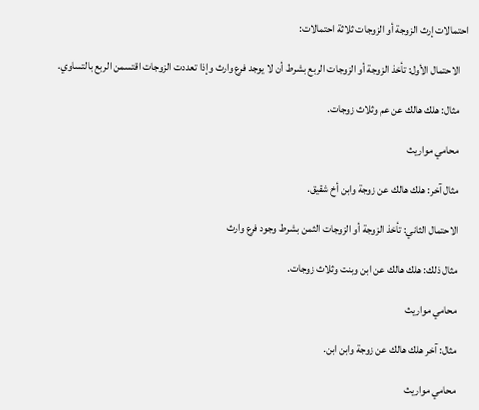احتمالات إرث الزوجة أو الزوجات ثلاثة احتمالات:

    الاحتمال الأول: تأخذ الزوجة أو الزوجات الربع بشرط أن لا يوجد فرع وارث وإذا تعددت الزوجات اقتسمن الربع بالتساوي.

    مثال: هلك هالك عن عم وثلاث زوجات.

    محامي مواريث

    مثال آخر: هلك هالك عن زوجة وابن أخ شقيق.

    الاحتمال الثاني: تأخذ الزوجة أو الزوجات الثمن بشرط وجود فرع وارث

    مثال ذلك: هلك هالك عن ابن وبنت وثلاث زوجات.

    محامي مواريث

    مثال: آخر هلك هالك عن زوجة وابن ابن.

    محامي مواريث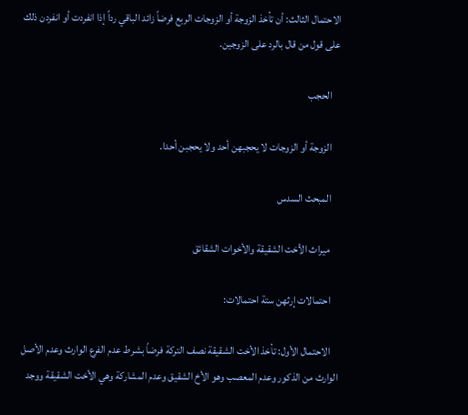الاحتمال الثالث: أن تأخذ الزوجة أو الزوجات الربع فرضاً زائد الباقي رداً إذا انفردت أو انفردن ذلك على قول من قال بالرد على الزوجين.

    الحجب

    الزوجة أو الزوجات لا يحجبهن أحد ولا يحجبن أحدا.

    المبحث السدس

    ميراث الأخت الشقيقة والأخوات الشقائق

    احتمالات إرثهن ستة احتمالات:

    الاحتمال الأول: تأخذ الأخت الشقيقة نصف التركة فرضاً بشرط عدم الفرع الوارث وعدم الأصل الوارث من الذكور وعدم المعصب وهو الأخ الشقيق وعدم المشاركة وهي الأخت الشقيقة ووجد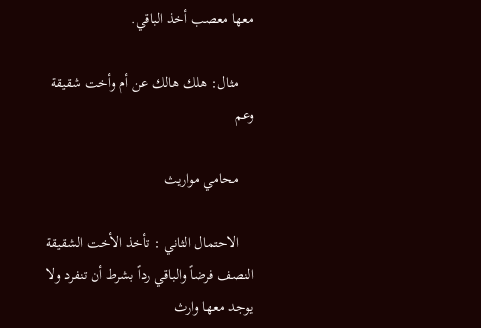معها معصب أخذ الباقي.

    مثال: هلك هالك عن أم وأخت شقيقة وعم

    محامي مواريث

    الاحتمال الثاني : تأخذ الأخت الشقيقة النصف فرضاً والباقي رداً بشرط أن تنفرد ولا يوجد معها وارث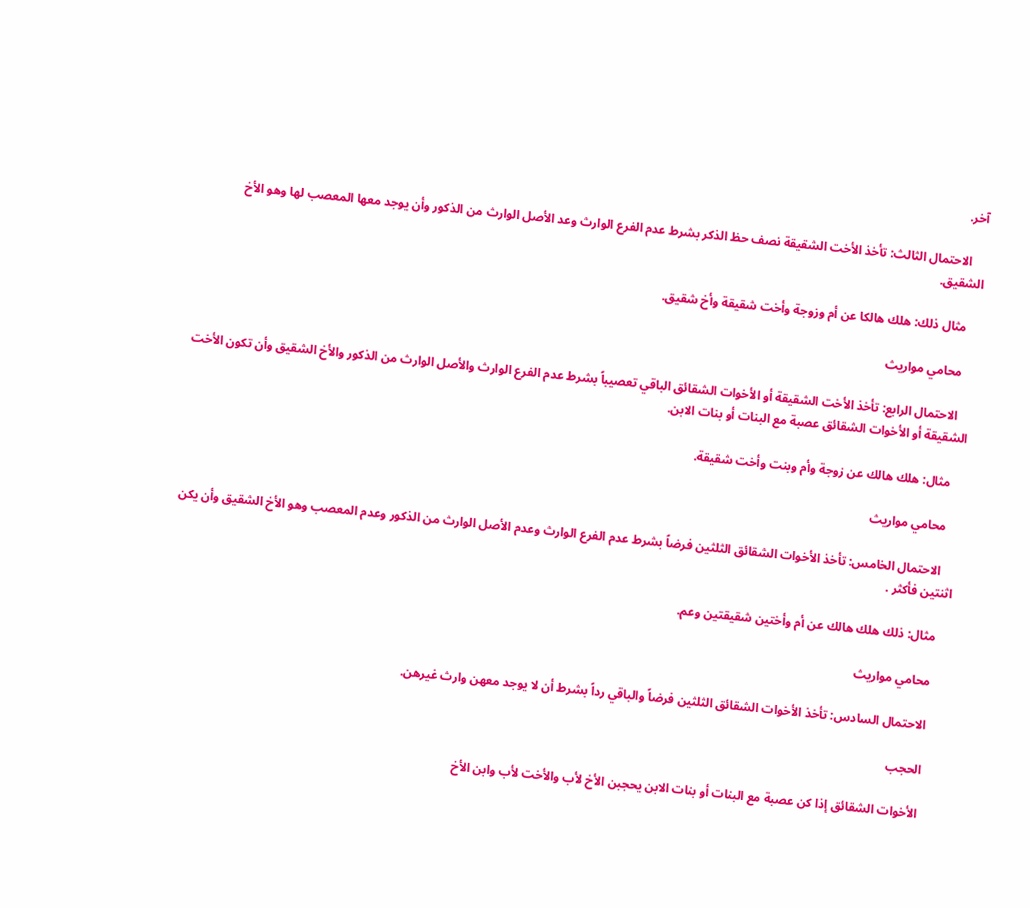آخر.

    الاحتمال الثالث: تأخذ الأخت الشقيقة نصف حظ الذكر بشرط عدم الفرع الوارث وعد الأصل الوارث من الذكور وأن يوجد معها المعصب لها وهو الأخ الشقيق.

    مثال ذلك: هلك هالكا عن أم وزوجة وأخت شقيقة وأخ شقيق.

    محامي مواريث

    الاحتمال الرابع: تأخذ الأخت الشقيقة أو الأخوات الشقائق الباقي تعصيباً بشرط عدم الفرع الوارث والأصل الوارث من الذكور والأخ الشقيق وأن تكون الأخت الشقيقة أو الأخوات الشقائق عصبة مع البنات أو بنات الابن.

    مثال: هلك هالك عن زوجة وأم وبنت وأخت شقيقة.

    محامي مواريث

    الاحتمال الخامس: تأخذ الأخوات الشقائق الثلثين فرضاً بشرط عدم الفرع الوارث وعدم الأصل الوارث من الذكور وعدم المعصب وهو الأخ الشقيق وأن يكن اثنتين فأكثر .

    مثال: ذلك هلك هالك عن أم وأختين شقيقتين وعم.

    محامي مواريث

    الاحتمال السادس: تأخذ الأخوات الشقائق الثلثين فرضاً والباقي رداً بشرط أن لا يوجد معهن وارث غيرهن.

    الحجب

    الأخوات الشقائق إذا كن عصبة مع البنات أو بنات الابن يحجبن الأخ لأب والأخت لأب وابن الأخ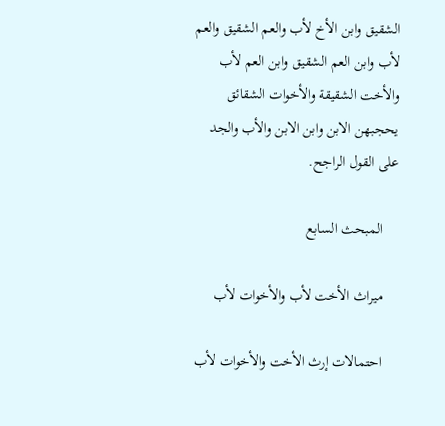الشقيق وابن الأخ لأب والعم الشقيق والعم لأب وابن العم الشقيق وابن العم لأب والأخت الشقيقة والأخوات الشقائق يحجبهن الابن وابن الابن والأب والجد على القول الراجح.

    المبحث السابع

    ميراث الأخت لأب والأخوات لأب

    احتمالات إرث الأخت والأخوات لأب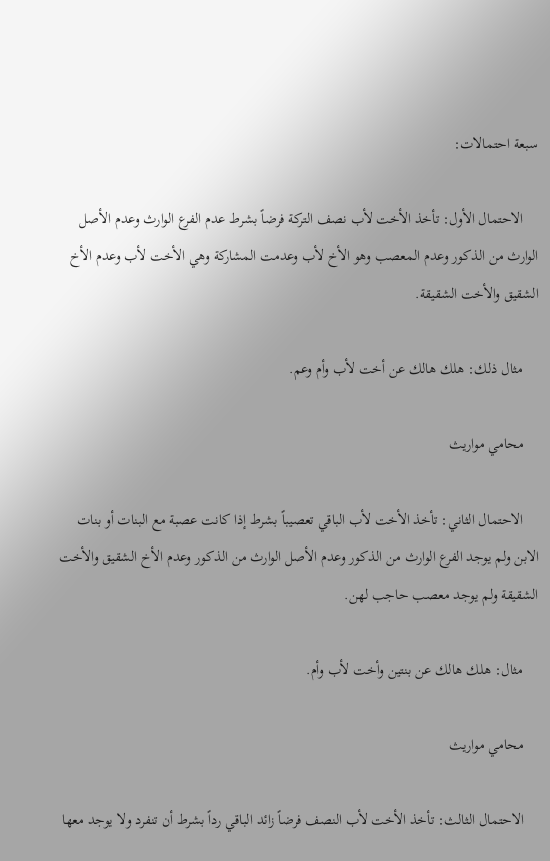سبعة احتمالات:

    الاحتمال الأول: تأخذ الأخت لأب نصف التركة فرضاً بشرط عدم الفرع الوارث وعدم الأصل الوارث من الذكور وعدم المعصب وهو الأخ لأب وعدمت المشاركة وهي الأخت لأب وعدم الأخ الشقيق والأخت الشقيقة.

    مثال ذلك: هلك هالك عن أخت لأب وأم وعم.

    محامي مواريث

    الاحتمال الثاني: تأخذ الأخت لأب الباقي تعصيباً بشرط إذا كانت عصبة مع البنات أو بنات الابن ولم يوجد الفرع الوارث من الذكور وعدم الأصل الوارث من الذكور وعدم الأخ الشقيق والأخت الشقيقة ولم يوجد معصب حاجب لهن.

    مثال: هلك هالك عن بنتين وأخت لأب وأم.

    محامي مواريث

    الاحتمال الثالث: تأخذ الأخت لأب النصف فرضاً زائد الباقي رداً بشرط أن تنفرد ولا يوجد معها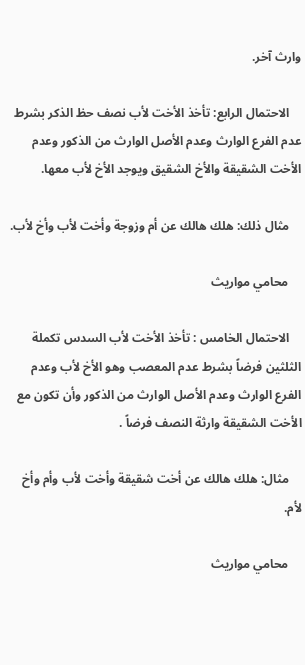وارث آخر.

    الاحتمال الرابع: تأخذ الأخت لأب نصف حظ الذكر بشرط عدم الفرع الوارث وعدم الأصل الوارث من الذكور وعدم الأخت الشقيقة والأخ الشقيق ويوجد الأخ لأب معها.

    مثال ذلك: هلك هالك عن أم وزوجة وأخت لأب وأخ لأب.

    محامي مواريث

    الاحتمال الخامس : تأخذ الأخت لأب السدس تكملة الثلثين فرضاً بشرط عدم المعصب وهو الأخ لأب وعدم الفرع الوارث وعدم الأصل الوارث من الذكور وأن تكون مع الأخت الشقيقة وارثة النصف فرضاً .

    مثال: هلك هالك عن أخت شقيقة وأخت لأب وأم وأخ لأم.

    محامي مواريث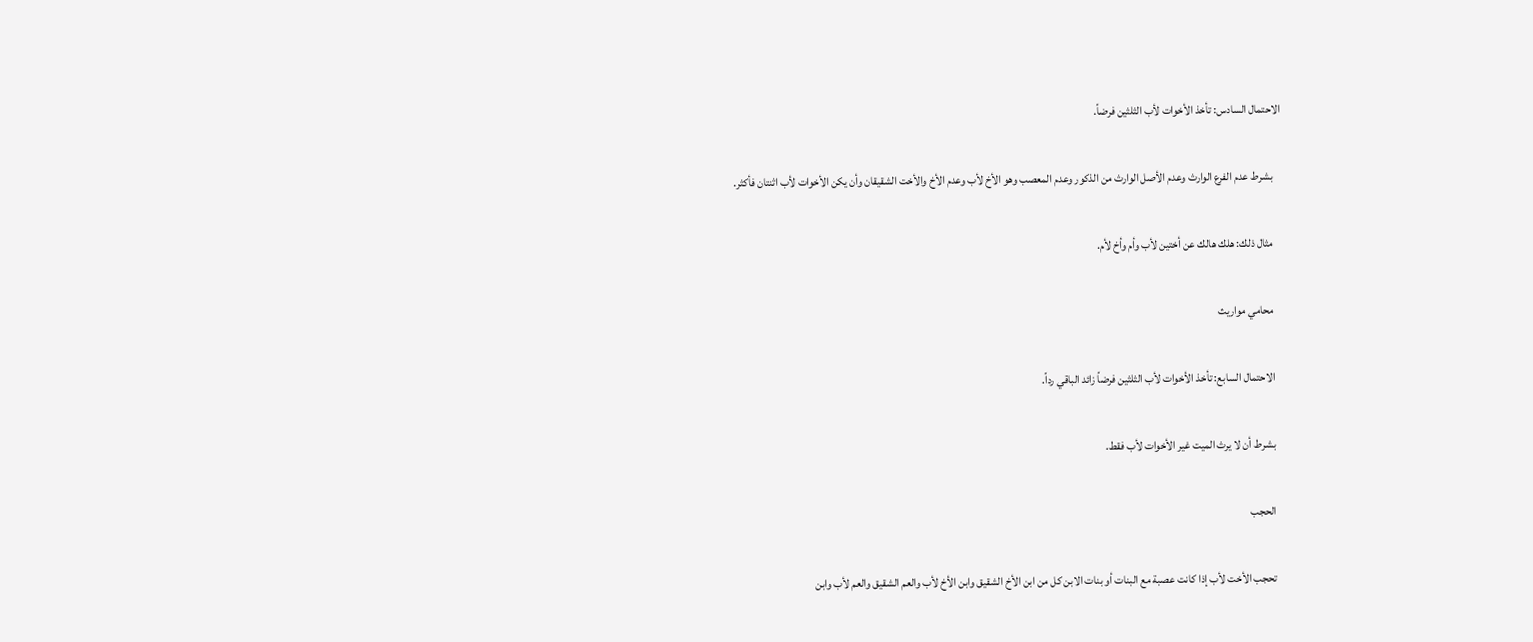الاحتمال السادس: تأخذ الأخوات لأب الثلثين فرضاً.

    بشرط عدم الفرع الوارث وعدم الأصل الوارث من الذكور وعدم المعصب وهو الأخ لأب وعدم الأخ والأخت الشقيقان وأن يكن الأخوات لأب اثنتان فأكثر.

    مثال ذلك: هلك هالك عن أختين لأب وأم وأخ لأم.

    محامي مواريث

    الاحتمال السابع: تأخذ الأخوات لأب الثلثين فرضاً زائد الباقي رداً.

    بشرط أن لا يرث الميت غير الأخوات لأب فقط.

    الحجب

    تحجب الأخت لأب إذا كانت عصبة مع البنات أو بنات الابن كل من ابن الأخ الشقيق وابن الأخ لأب والعم الشقيق والعم لأب وابن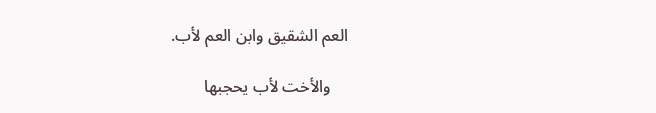العم الشقيق وابن العم لأب.

    والأخت لأب يحجبها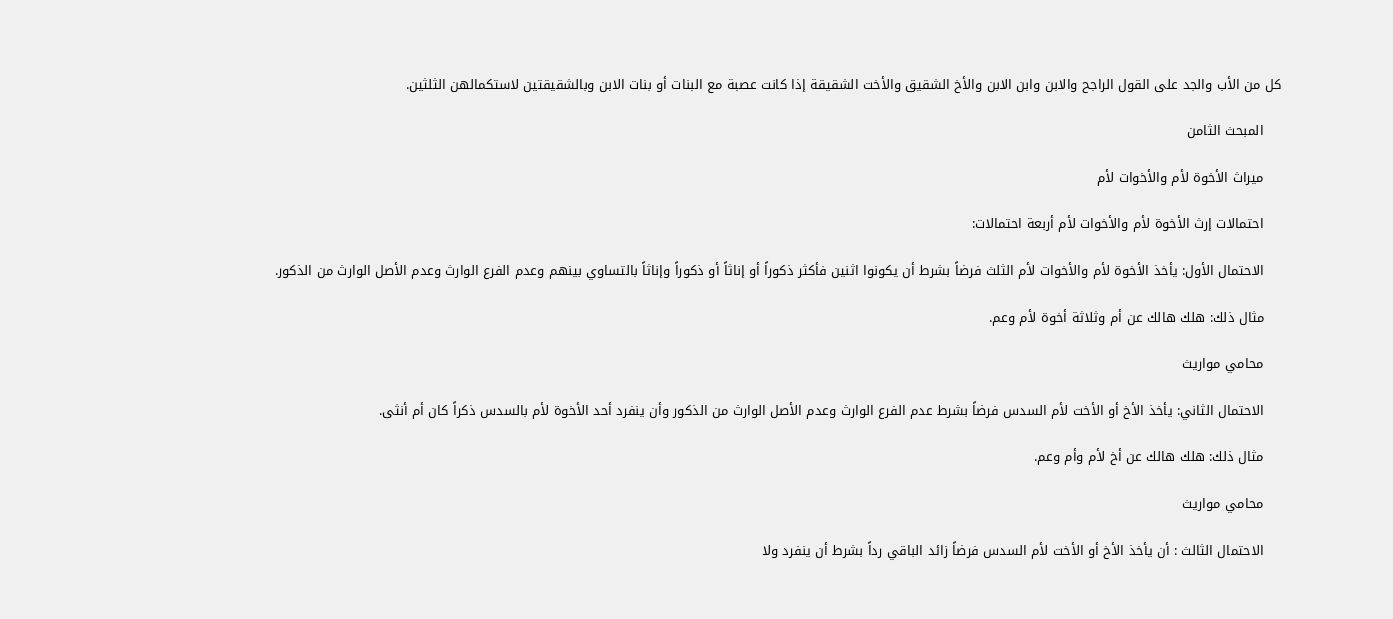كل من الأب والجد على القول الراجح والابن وابن الابن والأخ الشقيق والأخت الشقيقة إذا كانت عصبة مع البنات أو بنات الابن وبالشقيقتين لاستكمالهن الثلثين.

    المبحث الثامن

    ميراث الأخوة لأم والأخوات لأم

    احتمالات إرث الأخوة لأم والأخوات لأم أربعة احتمالات:

    الاحتمال الأول: يأخذ الأخوة لأم والأخوات لأم الثلث فرضاً بشرط أن يكونوا اثنين فأكثر ذكوراً أو إناثاً أو ذكوراً وإناثاً بالتساوي بينهم وعدم الفرع الوارث وعدم الأصل الوارث من الذكور.

    مثال ذلك: هلك هالك عن أم وثلاثة أخوة لأم وعم.

    محامي مواريث

    الاحتمال الثاني: يأخذ الأخ أو الأخت لأم السدس فرضاً بشرط عدم الفرع الوارث وعدم الأصل الوارث من الذكور وأن ينفرد أحد الأخوة لأم بالسدس ذكراً كان أم أنثى.

    مثال ذلك: هلك هالك عن أخ لأم وأم وعم.

    محامي مواريث

    الاحتمال الثالث : أن يأخذ الأخ أو الأخت لأم السدس فرضاً زائد الباقي رداً بشرط أن ينفرد ولا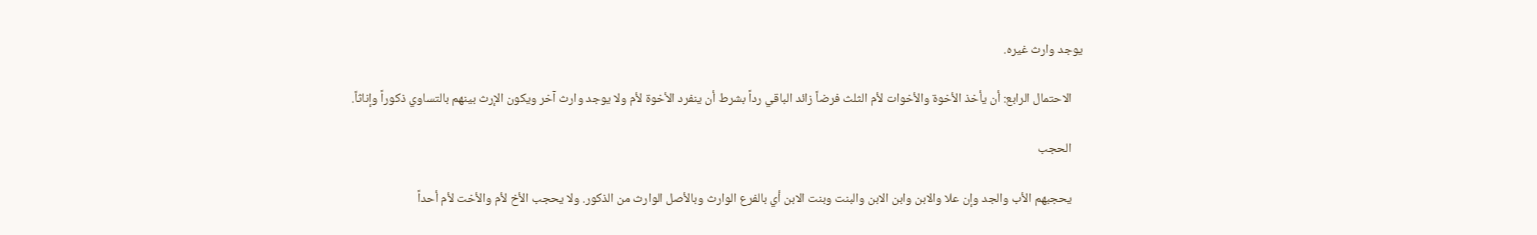يوجد وارث غيره.

    الاحتمال الرابع: أن يأخذ الأخوة والأخوات لأم الثلث فرضاً زائد الباقي رداً بشرط أن ينفرد الأخوة لأم ولا يوجد وارث آخر ويكون الإرث بينهم بالتساوي ذكوراً وإناثاً.

    الحجب

    يحجبهم الأب والجد وإن علا والابن وابن الابن والبنت وبنت الابن أي بالفرع الوارث وبالأصل الوارث من الذكور. ولا يحجب الأخ لأم والأخت لأم أحداً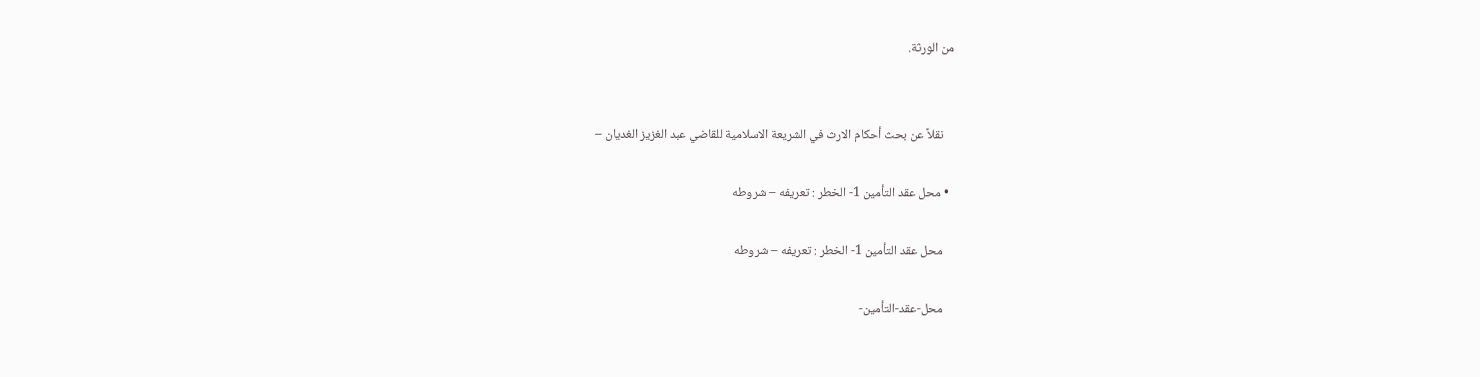من الورثة.


    نقلاً عن بحث أحكام الارث في الشريعة الاسلامية للقاضي عبد الغزيز الغديان –

  • محل عقد التأمين 1- الخطر : تعريفه – شروطه

    محل عقد التأمين 1- الخطر : تعريفه – شروطه

    محل-عقد-التأمين-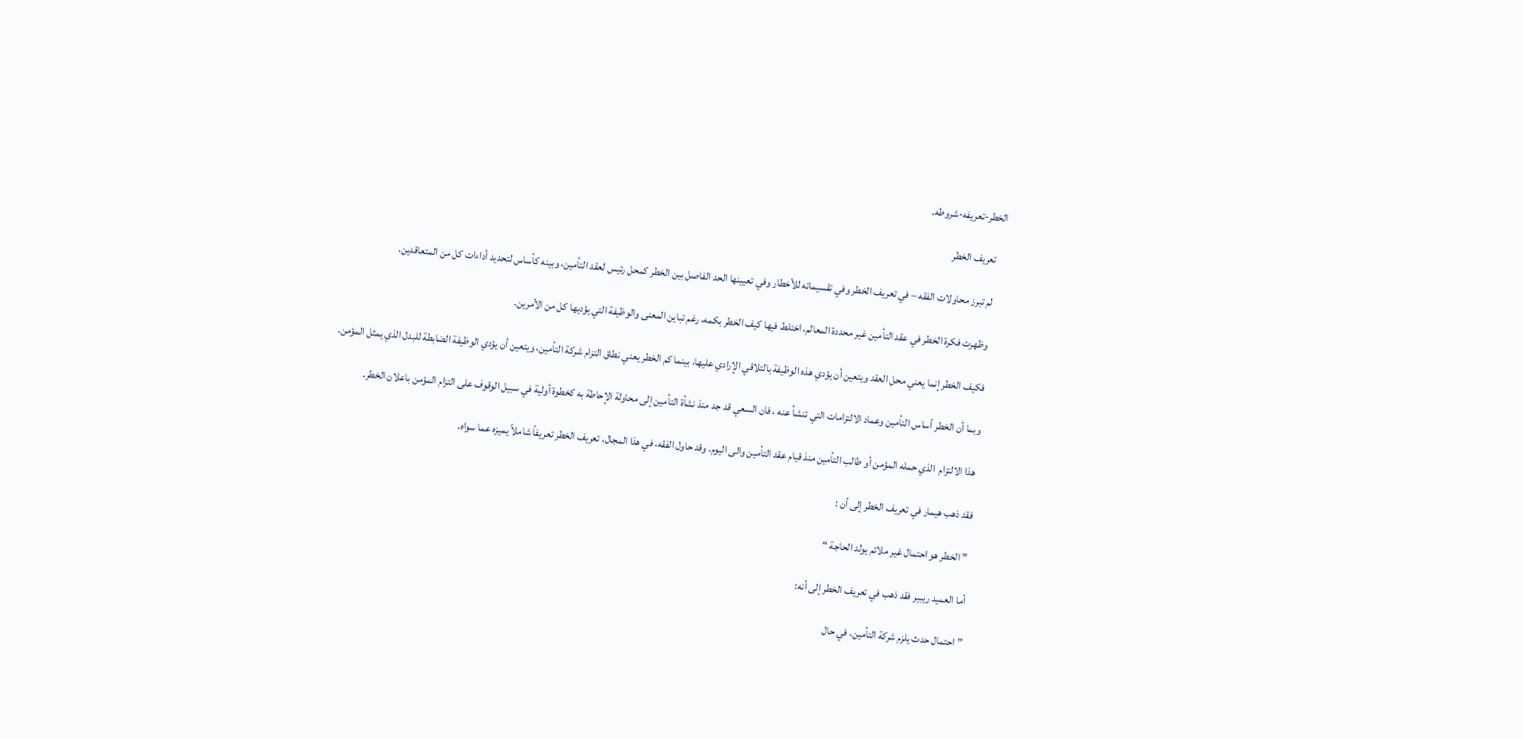الخطر-تعريفه-شروطه.

    تعريف الخطر

    لم تبرز محاولات الفقه – في تعريف الخطر وفي تقسيماته للأخطار وفي تعيينها الحد الفاصل بين الخطر كمحل رئيس لعقد التأمين، وبينه كأساس لتحديد أداءات كل من المتعاقدين.

    وظهرت فكرة الخطر في عقد التأمين غير محددة المعالم، اختلط فيها كيف الخطر بكمه، رغم تباين المعنى والوظيفة التي يؤديها كل من الأمرين.

    فكيف الخطر إنما يعني محل العقد ويتعين أن يؤدي هذه الوظيفة بالتلاقي الإرادي عليها، بينما كم الخطر يعني نطاق التزام شركة التأمين، ويتعين أن يؤدي الوظيفة الضابطة للبدل الذي يمثل المؤمن.

    وبما أن الخطر أساس التأمين وعماد الالتزامات التي تنشأ عنه ، فان السعي قد جد منذ نشأة التأمين إلى محاولة الإحاطة به كخطوة أولية في سبيل الوقوف على التزام المؤمن باعلان الخطر.

     هذا الالتزام  الذي حمله المؤمن أو طالب التأمين منذ قيام عقد التأمين والى اليوم. وقد حاول الفقه، في هذا المجال، تعريف الخطر تعريفاً شاملاً يميزه عما سواه.

    فقد ذهب هيمار في تعريف الخطر إلى أن :

     ” الخطر هو احتمال غير ملائم يولد الحاجة “

    أما العميد ريبير فقد ذهب في تعريف الخطر إلى أنه:

    ” احتمال حدث يلزم شركة التأمين، في حال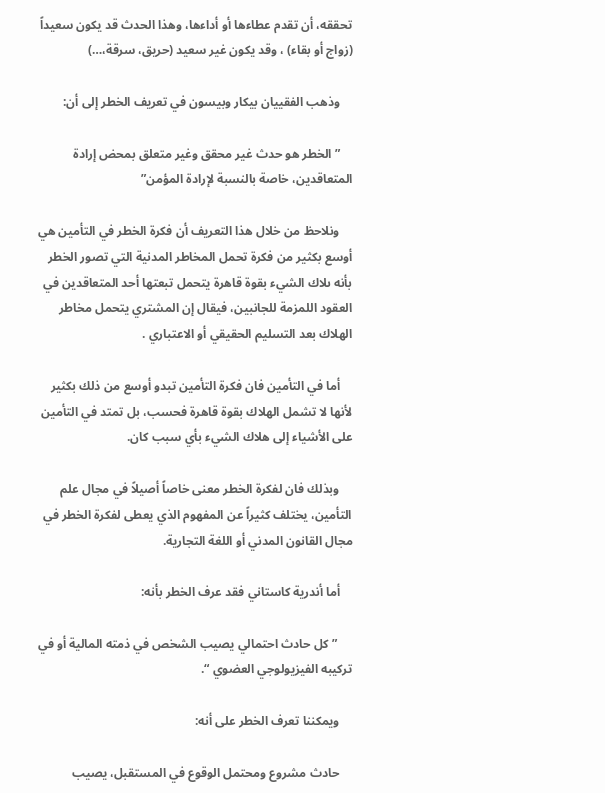تحققه، أن تقدم عطاءها أو أداءها، وهذا الحدث قد يكون سعيداً (زواج أو بقاء) ، وقد يكون غير سعيد (حريق، سرقة،…)

    وذهب الفقييان بيكار وبيسون في تعريف الخطر إلى أن:

    ” الخطر هو حدث غير محقق وغير متعلق بمحض إرادة المتعاقدين، خاصة بالنسبة لإرادة المؤمن”

    ونلاحظ من خلال هذا التعريف أن فكرة الخطر في التأمين هي أوسع بكثير من فكرة تحمل المخاطر المدنية التي تصور الخطر بأنه ىلاك الشيء بقوة قاهرة يتحمل تبعتها أحد المتعاقدين في العقود اللمزمة للجانبين، فيقال إن المشتري يتحمل مخاطر الهلاك بعد التسليم الحقيقي أو الاعتباري .

    أما في التأمين فان فكرة التأمين تبدو أوسع من ذلك بكثير لأنها لا تشمل الهلاك بقوة قاهرة فحسب، بل تمتد في التأمين على الأشياء إلى هلاك الشيء بأي سبب كان.

    وبذلك فان لفكرة الخطر معنى خاصاً أصيلاً في مجال علم التأمين، يختلف كثيراً عن المفهوم الذي يعطى لفكرة الخطر في مجال القانون المدني أو اللغة التجارية.

    أما أندرية كاستاني فقد عرف الخطر بأنه:

     ” كل حادث احتمالي يصيب الشخص في ذمته المالية أو في تركيبه الفيزيولوجي العضوي “.

    ويمكننا تعرف الخطر على أنه:

    حادث مشروع ومحتمل الوقوع في المستقبل، يصيب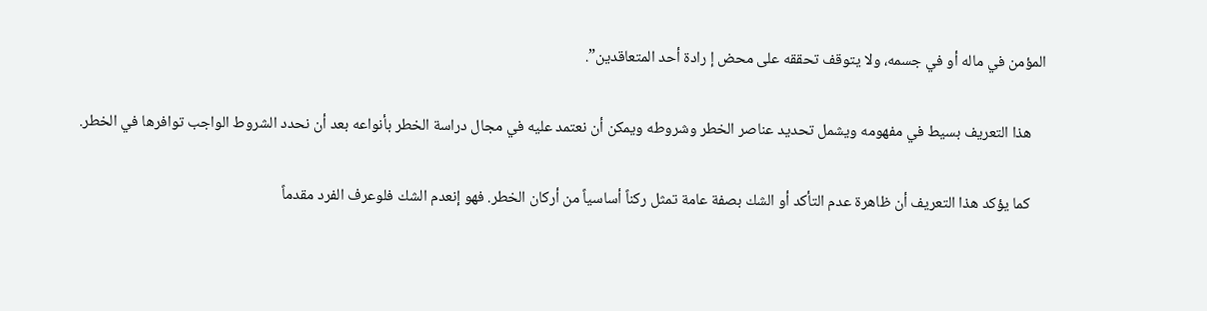المؤمن في ماله أو في جسمه، ولا يتوقف تحققه على محض إ رادة أحد المتعاقدين”.

    هذا التعريف بسيط في مفهومه ويشمل تحديد عناصر الخطر وشروطه ويمكن أن نعتمد عليه في مجال دراسة الخطر بأنواعه بعد أن نحدد الشروط الواجب توافرها في الخطر.

    كما يؤكد هذا التعريف أن ظاهرة عدم التأكد أو الشك بصفة عامة تمثل ركناً أساسياً من أركان الخطر. فهو إنعدم الشك فلوعرف الفرد مقدماً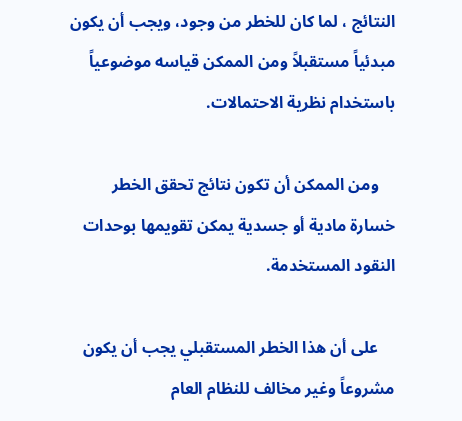النتائج ، لما كان للخطر من وجود، ويجب أن يكون مبدئياً مستقبلاً ومن الممكن قياسه موضوعياً باستخدام نظرية الاحتمالات.

    ومن الممكن أن تكون نتائج تحقق الخطر خسارة مادية أو جسدية يمكن تقويمها بوحدات النقود المستخدمة.

    على أن هذا الخطر المستقبلي يجب أن يكون مشروعاً وغير مخالف للنظام العام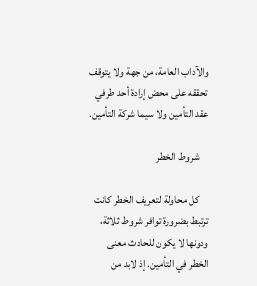والآداب العامة، من جهة ولا يتوقف تحققه على محض إرادة أحد طرفي عقد التأمين ولا سيما شركة التأمين.

    شروط الخطر

    كل محاولة لتعريف الخطر كانت ترتبط بضرورة توافر شروط ثلاثة، ودونها لا يكون للحادث معنى الخطر في التأمين. إذ لابد من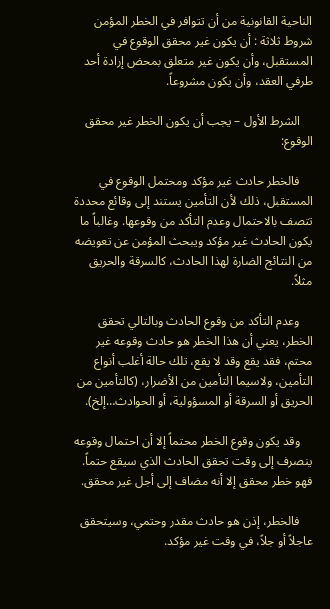الناحية القانونية من أن تتوافر في الخطر المؤمن شروط ثلاثة : أن يكون غير محقق الوقوع في المستقبل، وأن يكون غير متعلق بمحض إرادة أحد طرفي العقد، وأن يكون مشروعاً.

    الشرط الأول – يجب أن يكون الخطر غير محقق الوقوع:

    فالخطر حادث غير مؤكد ومحتمل الوقوع في المستقبل، ذلك لأن التأمين يستند إلى وقائع محددة تتصف بالاحتمال وعدم التأكد من وقوعها. وغالباً ما يكون الحادث غير مؤكد ويبحث المؤمن عن تعويضه من النتائج الضارة لهذا الحادث، كالسرقة والحريق مثلاً.

    وعدم التأكد من وقوع الحادث وبالتالي تحقق الخطر، يعني أن هذا الخطر هو حادث وقوعه غير محتم، فقد يقع وقد لا يقع، تلك حالة أغلب أنواع التأمين، ولاسيما التأمين من الأضرار، (كالتأمين من الحريق أو السرقة أو المسؤولية، أو الحوادث…إلخ).

    وقد يكون وقوع الخطر محتماً إلا أن احتمال وقوعه ينصرف إلى وقت تحقق الحادث الذي سيقع حتماً. فهو خطر محقق إلا أنه مضاف إلى أجل غير محقق.

    فالخطر، إذن هو حادث مقدر وحتمي، وسيتحقق عاجلاً أو جلاً، في وقت غير مؤكد.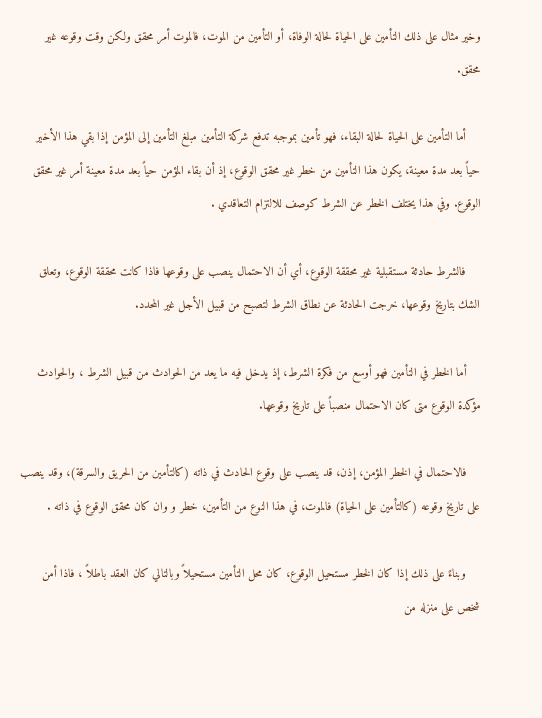وخير مثال على ذلك التأمين على الحياة لحالة الوفاة، أو التأمين من الموت، فالموت أمر محقق ولكن وقت وقوعه غير محقق.

    أما التأمين على الحياة لحالة البقاء، فهو تأمين بموجبه تدفع شركة التأمين مبلغ التأمين إلى المؤمن إذا بقي هذا الأخير حياً بعد مدة معينة، يكون هذا التأمين من خطر غير محقق الوقوع، إذ أن بقاء المؤمن حياً بعد مدة معينة أمر غير محقق الوقوع. وفي هذا يختلف الخطر عن الشرط كوصف للالتزام التعاقدي .

    فالشرط حادثة مستقبلية غير محققة الوقوع، أي أن الاحتمال ينصب على وقوعها فاذا كانت محققة الوقوع، وتعلق الشك بتاريخ وقوعها، خرجت الحادثة عن نطاق الشرط لتصبح من قبيل الأجل غير المحدد.

    أما الخطر في التأمين فهو أوسع من فكرة الشرط، إذ يدخل فيه ما يعد من الحوادث من قبيل الشرط ، والحوادث مؤكدة الوقوع متى كان الاحتمال منصباً على تاريخ وقوعها.

    فالاحتمال في الخطر المؤمن، إذن، قد ينصب على وقوع الحادث في ذاته (كالتأمين من الحريق والسرقة)، وقد ينصب على تاريخ وقوعه (كالتأمين على الحياة) فالموت، في هذا النوع من التأمين، خطر و وان كان محقق الوقوع في ذاته .

    وبناءً على ذلك إذا كان الخطر مستحيل الوقوع، كان محل التأمين مستحيلاً وبالتالي كان العقد باطلاً ، فاذا أمن شخص على منزله من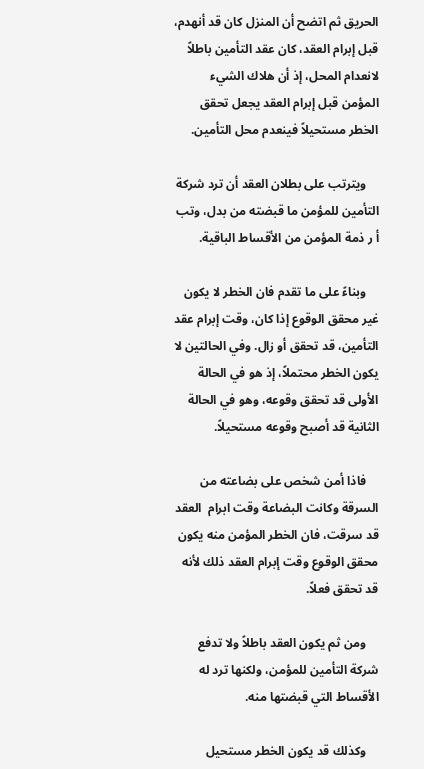الحريق ثم اتضح أن المنزل كان قد أنهدم، قبل إبرام العقد، كان عقد التأمين باطلاً لانعدام المحل، إذ أن هلاك الشيء المؤمن قبل إبرام العقد يجعل تحقق الخطر مستحيلاً فينعدم محل التأمين.

    ويترتب على بطلان العقد أن ترد شركة التأمين للمؤمن ما قبضته من بدل، وتب أ ر ذمة المؤمن من الأقساط الباقية.

    وبناءً على ما تقدم فان الخطر لا يكون غير محقق الوقوع إذا كان، وقت إبرام عقد التأمين، قد تحقق أو زال. وفي الحالتين لا يكون الخطر محتملاً، إذ هو في الحالة الأولى قد تحقق وقوعه، وهو في الحالة الثانية قد أصبح وقوعه مستحيلاً.

    فاذا أمن شخص على بضاعته من السرقة وكانت البضاعة وقت ابرام  العقد قد سرقت، فان الخطر المؤمن منه يكون محقق الوقوع وقت إبرام العقد ذلك لأنه قد تحقق فعلاً.

    ومن ثم يكون العقد باطلاً ولا تدفع شركة التأمين للمؤمن، ولكنها ترد له الأقساط التي قبضتها منه.

    وكذلك قد يكون الخطر مستحيل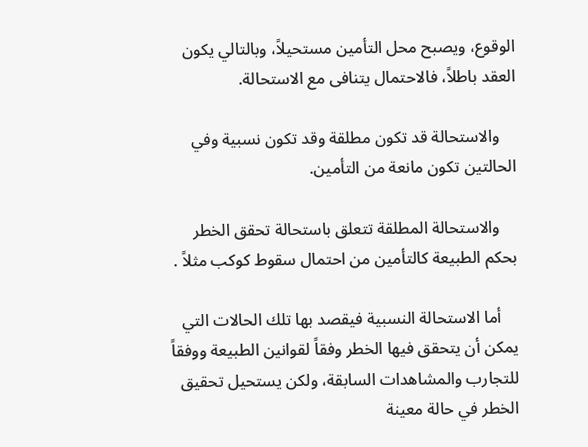الوقوع، ويصبح محل التأمين مستحيلاً، وبالتالي يكون العقد باطلاً، فالاحتمال يتنافى مع الاستحالة.

    والاستحالة قد تكون مطلقة وقد تكون نسبية وفي الحالتين تكون مانعة من التأمين.

    والاستحالة المطلقة تتعلق باستحالة تحقق الخطر بحكم الطبيعة كالتأمين من احتمال سقوط كوكب مثلاً .

    أما الاستحالة النسبية فيقصد بها تلك الحالات التي يمكن أن يتحقق فيها الخطر وفقاً لقوانين الطبيعة ووفقاً للتجارب والمشاهدات السابقة، ولكن يستحيل تحقيق الخطر في حالة معينة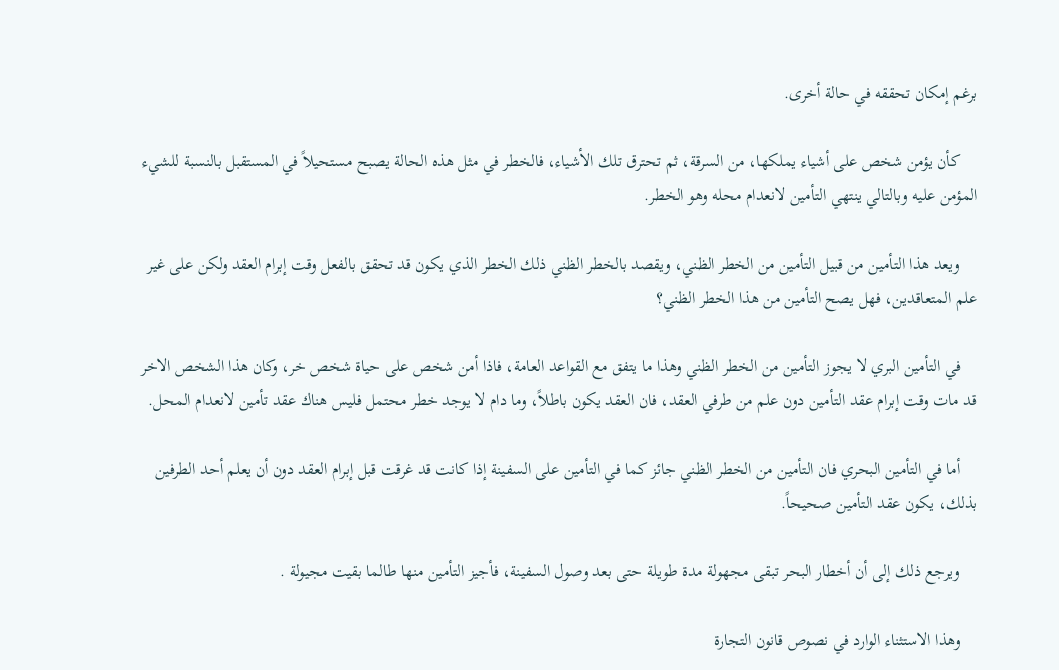برغم إمكان تحققه في حالة أخرى.

    كأن يؤمن شخص على أشياء يملكها، من السرقة، ثم تحترق تلك الأشياء، فالخطر في مثل هذه الحالة يصبح مستحيلاً في المستقبل بالنسبة للشيء المؤمن عليه وبالتالي ينتهي التأمين لانعدام محله وهو الخطر.

    ويعد هذا التأمين من قبيل التأمين من الخطر الظني، ويقصد بالخطر الظني ذلك الخطر الذي يكون قد تحقق بالفعل وقت إبرام العقد ولكن على غير علم المتعاقدين، فهل يصح التأمين من هذا الخطر الظني؟

    في التأمين البري لا يجوز التأمين من الخطر الظني وهذا ما يتفق مع القواعد العامة، فاذا أمن شخص على حياة شخص خر، وكان هذا الشخص الاخر قد مات وقت إبرام عقد التأمين دون علم من طرفي العقد، فان العقد يكون باطلاً، وما دام لا يوجد خطر محتمل فليس هناك عقد تأمين لانعدام المحل.

    أما في التأمين البحري فان التأمين من الخطر الظني جائز كما في التأمين على السفينة إذا كانت قد غرقت قبل إبرام العقد دون أن يعلم أحد الطرفين بذلك، يكون عقد التأمين صحيحاً.

    ويرجع ذلك إلى أن أخطار البحر تبقى مجهولة مدة طويلة حتى بعد وصول السفينة، فأجيز التأمين منها طالما بقيت مجيولة .

    وهذا الاستثناء الوارد في نصوص قانون التجارة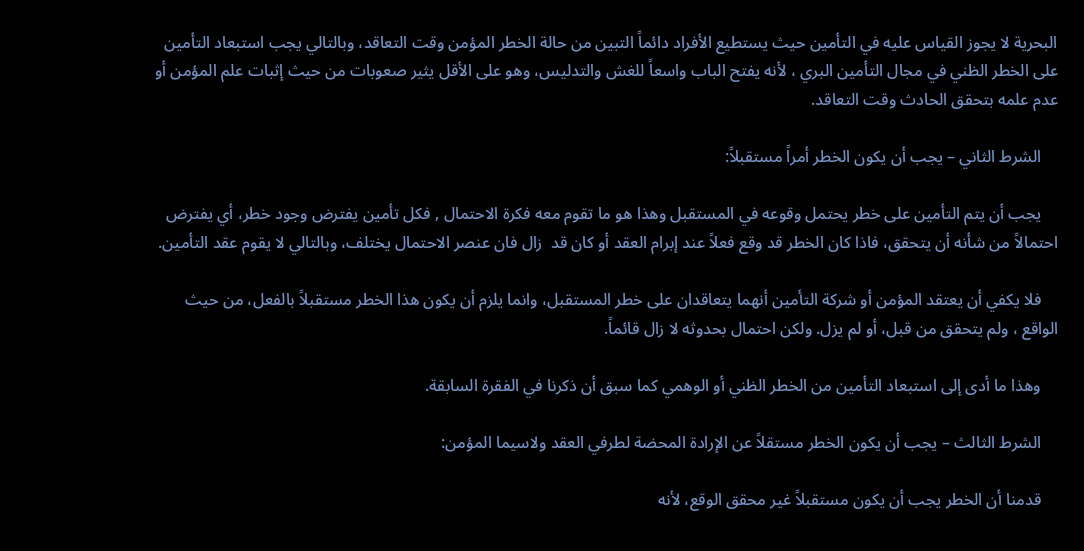البحرية لا يجوز القياس عليه في التأمين حيث يستطيع الأفراد دائماً التبين من حالة الخطر المؤمن وقت التعاقد، وبالتالي يجب استبعاد التأمين على الخطر الظني في مجال التأمين البري ، لأنه يفتح الباب واسعاً للغش والتدليس، وهو على الأقل يثير صعوبات من حيث إثبات علم المؤمن أو عدم علمه بتحقق الحادث وقت التعاقد.

    الشرط الثاني – يجب أن يكون الخطر أمراً مستقبلاً:

    يجب أن يتم التأمين على خطر يحتمل وقوعه في المستقبل وهذا هو ما تقوم معه فكرة الاحتمال , فكل تأمين يفترض وجود خطر، أي يفترض احتمالاً من شأنه أن يتحقق، فاذا كان الخطر قد وقع فعلاً عند إبرام العقد أو كان قد  زال فان عنصر الاحتمال يختلف، وبالتالي لا يقوم عقد التأمين.

    فلا يكفي أن يعتقد المؤمن أو شركة التأمين أنهما يتعاقدان على خطر المستقبل، وانما يلزم أن يكون هذا الخطر مستقبلاً بالفعل، من حيث الواقع ، ولم يتحقق من قبل، أو لم يزل. ولكن احتمال بحدوثه لا زال قائماً.

    وهذا ما أدى إلى استبعاد التأمين من الخطر الظني أو الوهمي كما سبق أن ذكرنا في الفقرة السابقة.

    الشرط الثالث – يجب أن يكون الخطر مستقلاً عن الإرادة المحضة لطرفي العقد ولاسيما المؤمن:

    قدمنا أن الخطر يجب أن يكون مستقبلاً غير محقق الوقع، لأنه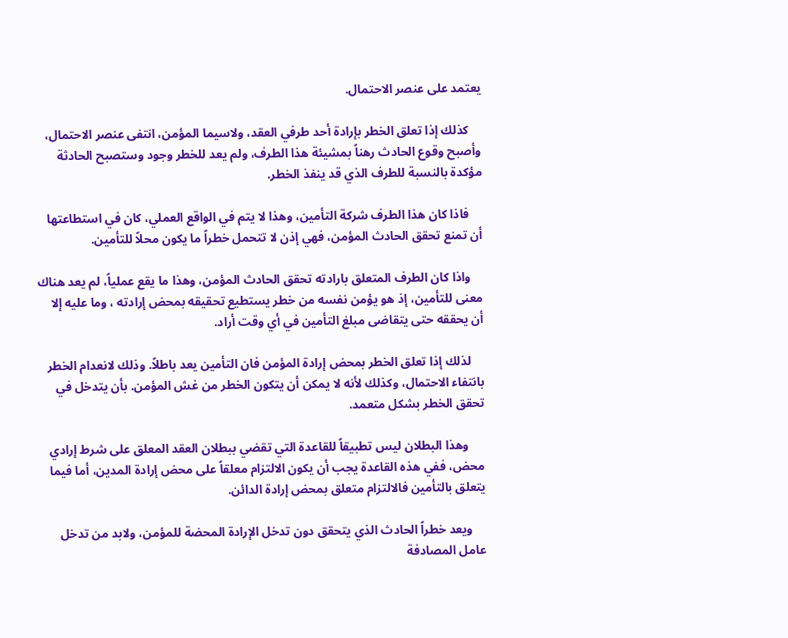يعتمد على عنصر الاحتمال.

    كذلك إذا تعلق الخطر بإرادة أحد طرفي العقد، ولاسيما المؤمن، انتفى عنصر الاحتمال، وأصبح وقوع الحادث رهناً بمشيئة هذا الطرف، ولم يعد للخطر وجود وستصبح الحادثة مؤكدة بالنسبة للطرف الذي قد ينفذ الخطر.

    فاذا كان هذا الطرف شركة التأمين، وهذا لا يتم في الواقع العملي، كان في استطاعتها أن تمنع تحقق الحادث المؤمن، فهي إذن لا تتحمل خطراً ما يكون محلاً للتأمين.

    واذا كان الطرف المتعلق بارادته تحقق الحادث المؤمن، وهذا ما يقع عملياً، لم يعد هناك معنى للتأمين، إذ هو يؤمن نفسه من خطر يستطيع تحقيقه بمحض إرادته ، وما عليه إلا أن يحققه حتى يتقاضى مبلغ التأمين في أي وقت أراد.

    لذلك إذا تعلق الخطر بمحض إرادة المؤمن فان التأمين يعد باطلاً. وذلك لانعدام الخطر بانتفاء الاحتمال، وكذلك لأنه لا يمكن أن يتكون الخطر من غش المؤمن. بأن يتدخل في تحقق الخطر بشكل متعمد.

     وهذا البطلان ليس تطبيقاً للقاعدة التي تقضي ببطلان العقد المعلق على شرط إرادي محض، ففي هذه القاعدة يجب أن يكون الالتزام معلقاً على محض إرادة المدين، أما فيما يتعلق بالتأمين فالالتزام متعلق بمحض إرادة الدائن.

    ويعد خطراً الحادث الذي يتحقق دون تدخل الإرادة المحضة للمؤمن، ولابد من تدخل عامل المصادفة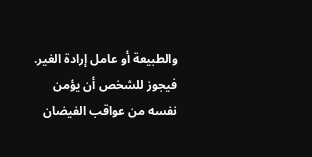والطبيعة أو عامل إرادة الغير. فيجوز للشخص أن يؤمن نفسه من عواقب الفيضان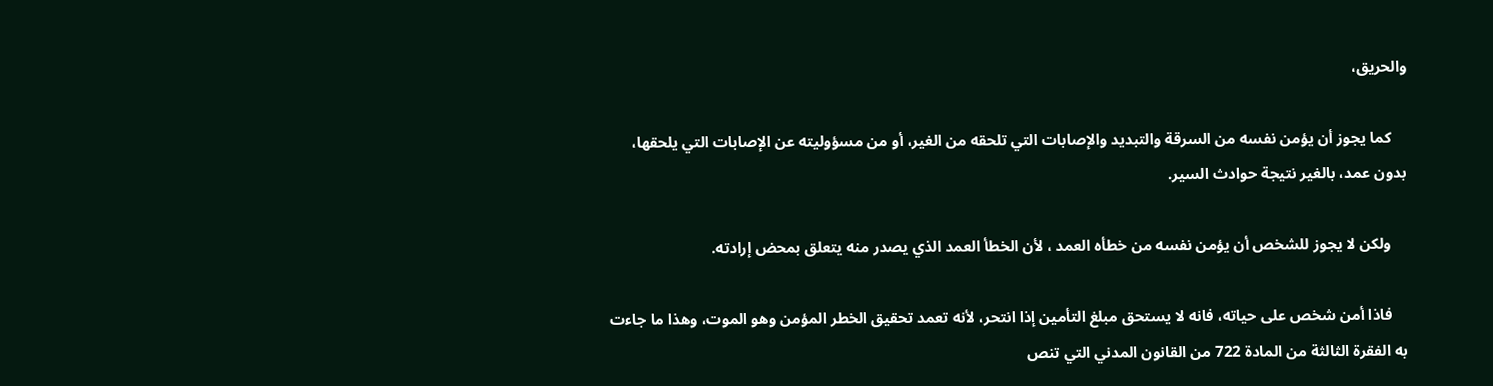والحريق،

    كما يجوز أن يؤمن نفسه من السرقة والتبديد والإصابات التي تلحقه من الغير، أو من مسؤوليته عن الإصابات التي يلحقها، بدون عمد، بالغير نتيجة حوادث السير.

    ولكن لا يجوز للشخص أن يؤمن نفسه من خطأه العمد ، لأن الخطأ العمد الذي يصدر منه يتعلق بمحض إرادته.

    فاذا أمن شخص على حياته، فانه لا يستحق مبلغ التأمين إذا انتحر، لأنه تعمد تحقيق الخطر المؤمن وهو الموت، وهذا ما جاءت به الفقرة الثالثة من المادة 722 من القانون المدني التي تنص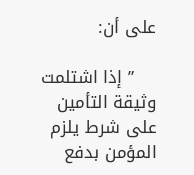على أن:

    ” إذا اشتلمت وثيقة التأمين على شرط يلزم المؤمن بدفع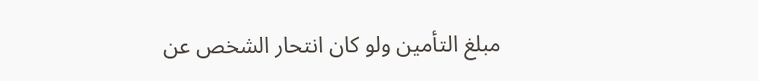مبلغ التأمين ولو كان انتحار الشخص عن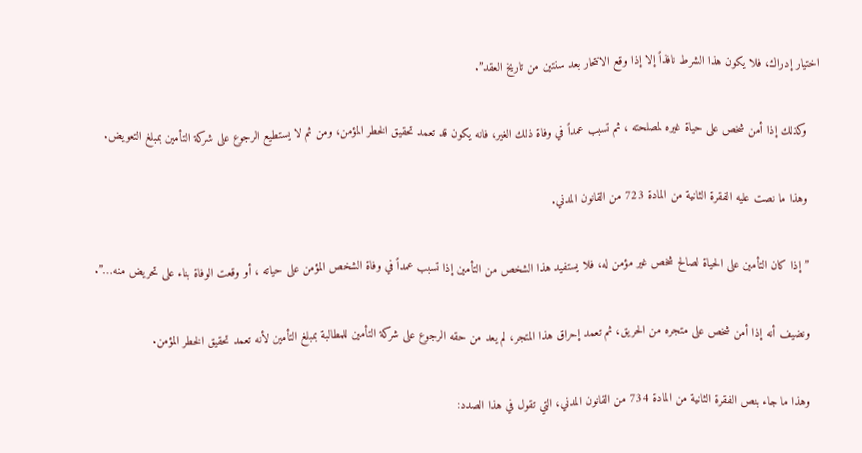اختيار إدراك، فلا يكون هذا الشرط نافذاً إلا إذا وقع الانتحار بعد سنتين من تاريخ العقد”.

    وكذلك إذا أمن شخص على حياة غيره لمصلحته ، ثم تسبب عمداً في وفاة ذلك الغير، فانه يكون قد تعمد تحقيق الخطر المؤمن، ومن ثم لا يستطيع الرجوع على شركة التأمين بمبلغ التعويض.

    وهذا ما نصت عليه الفقرة الثانية من المادة 723 من القانون المدني.

    ” إذا كان التأمين على الحياة لصالح شخص غير مؤمن له، فلا يستفيد هذا الشخص من التأمين إذا تسبب عمداً في وفاة الشخص المؤمن على حياته ، أو وقعت الوفاة بناء على تحريض منه…”.

    ونضيف أنه إذا أمن شخص على متجره من الحريق، ثم تعمد إحراق هذا المتجر، لم يعد من حقه الرجوع على شركة التأمين للمطالبة بمبلغ التأمين لأنه تعمد تحقيق الخطر المؤمن.

    وهذا ما جاء بنص الفقرة الثانية من المادة 734 من القانون المدني، التي تقول في هذا الصدد: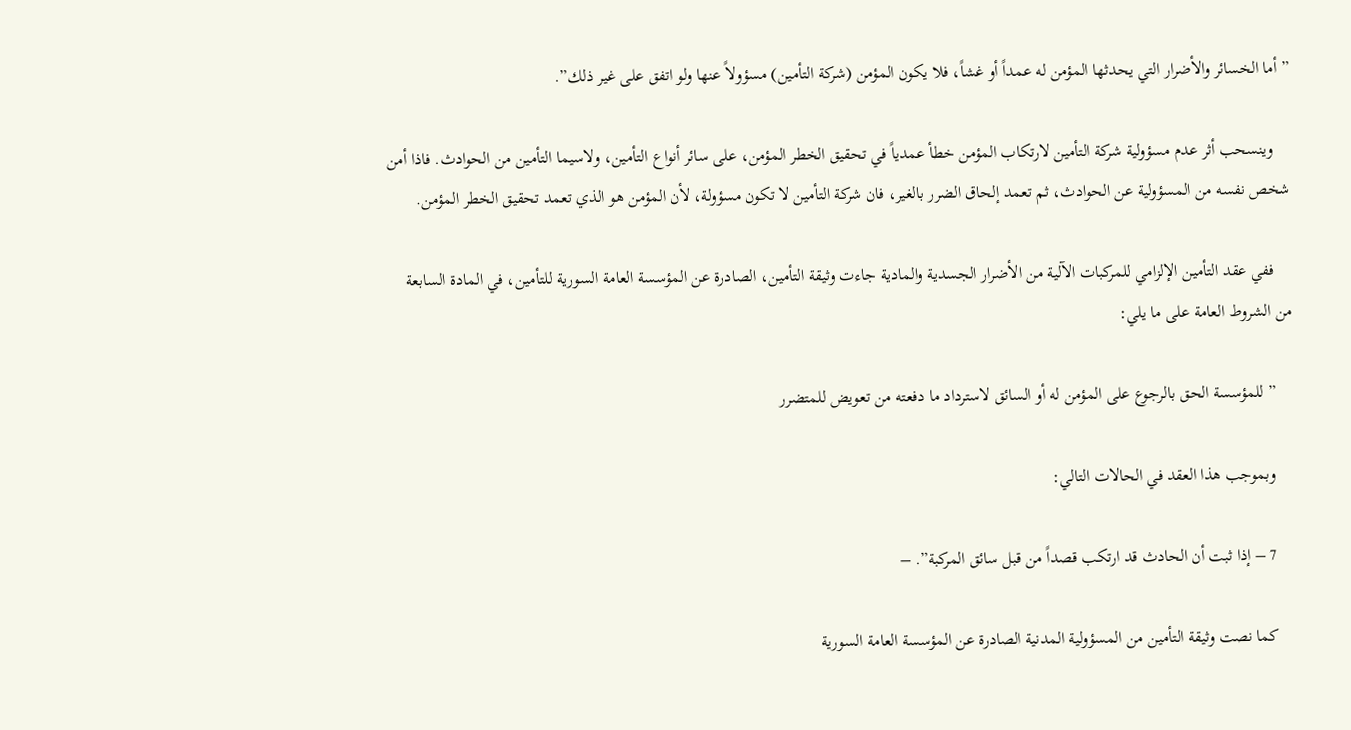” أما الخسائر والأضرار التي يحدثها المؤمن له عمداً أو غشاً، فلا يكون المؤمن (شركة التأمين) مسؤولاً عنها ولو اتفق على غير ذلك”.

    وينسحب أثر عدم مسؤولية شركة التأمين لارتكاب المؤمن خطأ عمدياً في تحقيق الخطر المؤمن، على سائر أنواع التأمين، ولاسيما التأمين من الحوادث. فاذا أمن شخص نفسه من المسؤولية عن الحوادث، ثم تعمد إلحاق الضرر بالغير، فان شركة التأمين لا تكون مسؤولة، لأن المؤمن هو الذي تعمد تحقيق الخطر المؤمن.

    ففي عقد التأمين الإلزامي للمركبات الآلية من الأضرار الجسدية والمادية جاءت وثيقة التأمين، الصادرة عن المؤسسة العامة السورية للتأمين، في المادة السابعة من الشروط العامة على ما يلي:

    ” للمؤسسة الحق بالرجوع على المؤمن له أو السائق لاسترداد ما دفعته من تعويض للمتضرر

    وبموجب هذا العقد في الحالات التالي:

    7 – إذا ثبت أن الحادث قد ارتكب قصداً من قبل سائق المركبة”. –

    كما نصت وثيقة التأمين من المسؤولية المدنية الصادرة عن المؤسسة العامة السورية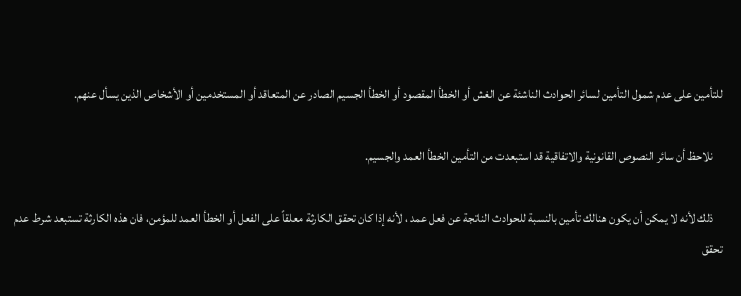للتأمين على عدم شمول التأمين لسائر الحوادث الناشئة عن الغش أو الخطأ المقصود أو الخطأ الجسيم الصادر عن المتعاقد أو المستخدمين أو الأشخاص الذين يسأل عنهم.

    نلاحظ أن سائر النصوص القانونية والاتفاقية قد استبعدت من التأمين الخطأ العمد والجسيم.

    ذلك لأنه لا يمكن أن يكون هنالك تأمين بالنسبة للحوادث الناتجة عن فعل عمد ، لأنه إذا كان تحقق الكارثة معلقاً على الفعل أو الخطأ العمد للمؤمن، فان هذه الكارثة تستبعد شرط عدم تحقق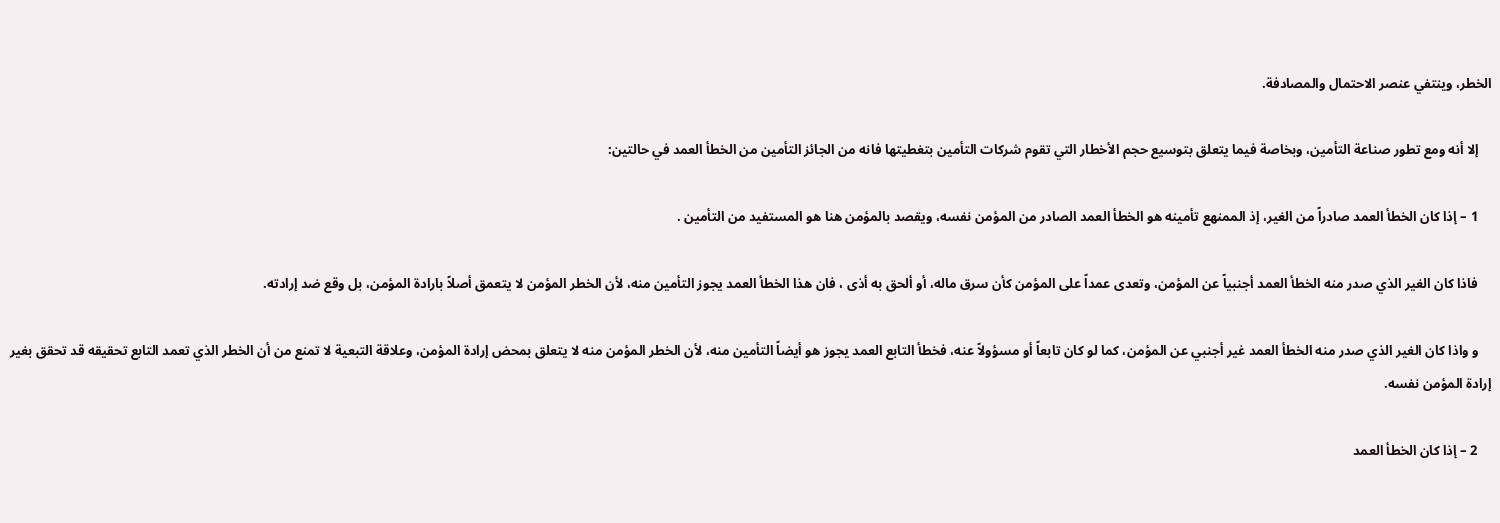الخطر، وينتفي عنصر الاحتمال والمصادفة.

    إلا أنه ومع تطور صناعة التأمين، وبخاصة فيما يتعلق بتوسيع حجم الأخطار التي تقوم شركات التأمين بتغطيتها فانه من الجائز التأمين من الخطأ العمد في حالتين:

    1 – إذا كان الخطأ العمد صادراً من الغير، إذ الممنهع تأمينه هو الخطأ العمد الصادر من المؤمن نفسه، ويقصد بالمؤمن هنا هو المستفيد من التأمين .

    فاذا كان الغير الذي صدر منه الخطأ العمد أجنبياً عن المؤمن، وتعدى عمداً على المؤمن كأن سرق ماله، أو ألحق به أذى ، فان هذا الخطأ العمد يجوز التأمين منه، لأن الخطر المؤمن لا يتعمق أصلاً بارادة المؤمن، بل وقع ضد إرادته.

    و واذا كان الغير الذي صدر منه الخطأ العمد غير أجنبي عن المؤمن، كما لو كان تابعاً أو مسؤولاً عنه، فخطأ التابع العمد يجوز هو أيضاً التأمين منه، لأن الخطر المؤمن منه لا يتعلق بمحض إرادة المؤمن، وعلاقة التبعية لا تمنع من أن الخطر الذي تعمد التابع تحقيقه قد تحقق بغير إرادة المؤمن نفسه.

    2 – إذا كان الخطأ العمد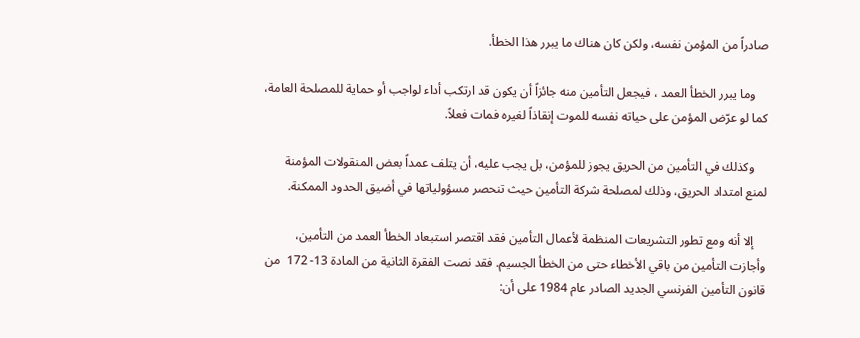صادراً من المؤمن نفسه، ولكن كان هناك ما يبرر هذا الخطأ.

    وما يبرر الخطأ العمد ، فيجعل التأمين منه جائزاً أن يكون قد ارتكب أداء لواجب أو حماية للمصلحة العامة، كما لو عرّض المؤمن على حياته نفسه للموت إنقاذاً لغيره فمات فعلاً.

    وكذلك في التأمين من الحريق يجوز للمؤمن، بل يجب عليه، أن يتلف عمداً بعض المنقولات المؤمنة لمنع امتداد الحريق، وذلك لمصلحة شركة التأمين حيث تنحصر مسؤولياتها في أضيق الحدود الممكنة.

    إلا أنه ومع تطور التشريعات المنظمة لأعمال التأمين فقد اقتصر استبعاد الخطأ العمد من التأمين، وأجازت التأمين من باقي الأخطاء حتى من الخطأ الجسيم. فقد نصت الفقرة الثانية من المادة 13- 172  من قانون التأمين الفرنسي الجديد الصادر عام 1984 على أن: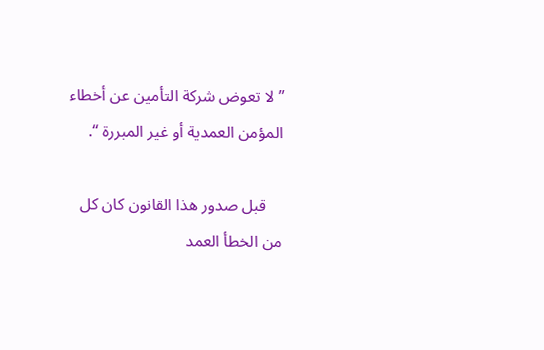” لا تعوض شركة التأمين عن أخطاء المؤمن العمدية أو غير المبررة “.

    قبل صدور هذا القانون كان كل من الخطأ العمد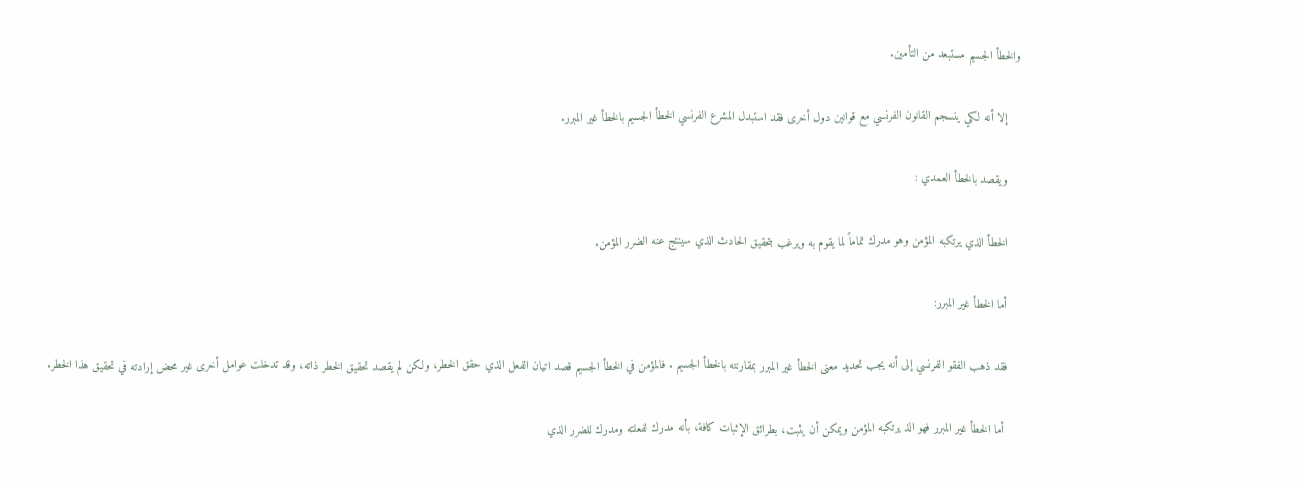والخطأ الجسيم مستبعد من التأمين.

    إلا أنه لكي ينسجم القانون الفرنسي مع قوانين دول أخرى فقد استبدل المشرع الفرنسي الخطأ الجسيم بالخطأ غير المبرر.

    ويقصد بالخطأ العمدي :

    الخطأ الذي يرتكبه المؤمن وهو مدرك تماماً لما يقوم به ويرغب بتحقيق الحادث الذي سينتج عنه الضرر المؤمن.

    أما الخطأ غير المبرر:

    فقد ذهب الفقو الفرنسي إلى أنه يجب تحديد معنى الخطأ غير المبرر بمقارنته بالخطأ الجسيم . فالمؤمن في الخطأ الجسيم قصد اتيان الفعل الذي حقق الخطر، ولكن لم يقصد تحقيق الخطر ذاته، وقد تدخلت عوامل أخرى غير محض إرادته في تحقيق هذا الخطر.

     أما الخطأ غير المبرر فهو الذ يرتكبه المؤمن ويمكن أن يثبت، بطرائق الإثبات كافة، بأنه مدرك لفعلته ومدرك للضرر الذي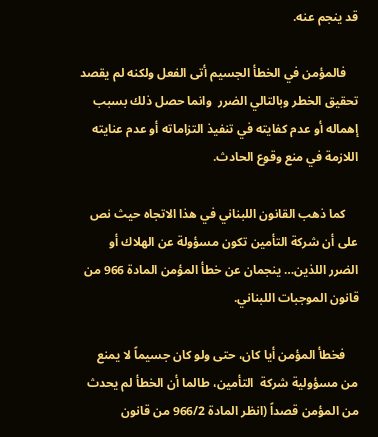قد ينجم عنه.

    فالمؤمن في الخطأ الجسيم أتى الفعل ولكنه لم يقصد تحقيق الخطر وبالتالي الضرر  وانما حصل ذلك بسبب إهماله أو عدم كفايته في تنفيذ التزاماته أو عدم عنايته اللازمة في منع وقوع الحادث.

    كما ذهب القانون اللبناني في هذا الاتجاه حيث نص على أن شركة التأمين تكون مسؤولة عن الهلاك أو الضرر اللذين… ينجمان عن خطأ المؤمن المادة 966 من قانون الموجبات اللبناني.

    فخطأ المؤمن أيا كان، حتى ولو كان جسيماً لا يمنع من مسؤولية شركة  التأمين، طالما أن الخطأ لم يحدث من المؤمن قصداً (انظر المادة 966/2 من قانون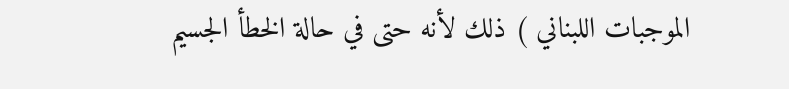الموجبات اللبناني ) ذلك لأنه حتى في حالة الخطأ الجسيم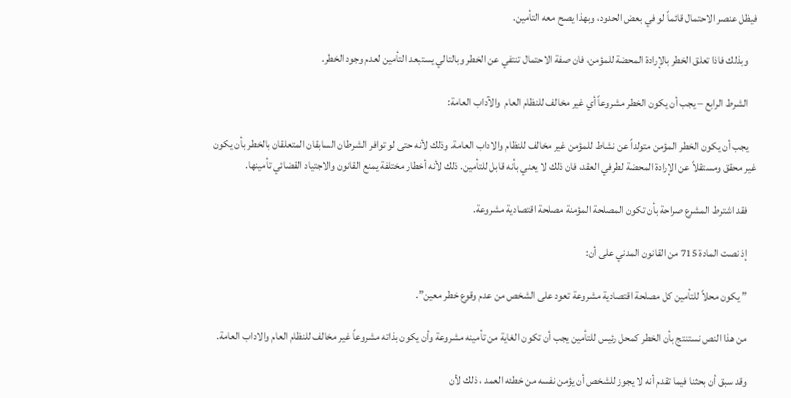فيظل عنصر الاحتمال قائماً لو في بعض الحدود، وبهذا يصح معه التأمين.

    وبذلك فاذا تعلق الخطر بالإرادة المحضة للمؤمن، فان صفة الاحتمال تنتفي عن الخطر وبالتالي يستبعد التأمين لعدم وجود الخطر.

    الشرط الرابع – يجب أن يكون الخطر مشروعاً أي غير مخالف للنظام العام  والآداب العامة:

    يجب أن يكون الخطر المؤمن متولداً عن نشاط للمؤمن غير مخالف للنظام والاداب العامة. وذلك لأنه حتى لو توافر الشرطان السابقان المتعلقان بالخطر بأن يكون غير محقق ومستقلاً عن الإرادة المحضة لطرفي العقد، فان ذلك لا يعني بأنه قابل للتأمين. ذلك لأنه أخطار مختلفة يمنع القانون والاجتياد القضائي تأمينها.

    فقد اشترط المشرع صراحة بأن تكون المصلحة المؤمنة مصلحة اقتصادية مشروعة.

    إذ نصت المادة 715 من القانون المدني على أن:

    ” يكون محلاً للتأمين كل مصلحة اقتصادية مشروعة تعود على الشخص من عدم وقوع خطر معين”.

    من هذا النص نستنتج بأن الخطر كمحل رئيس للتأمين يجب أن تكون الغاية من تأمينه مشروعة وأن يكون بذاته مشروعاً غير مخالف للنظام العام والاداب العامة.

    وقد سبق أن بحثنا فيما تقدم أنه لا يجوز للشخص أن يؤمن نفسه من خطئه العمد ، ذلك لأن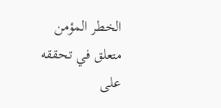الخطر المؤمن متعلق في تحققه على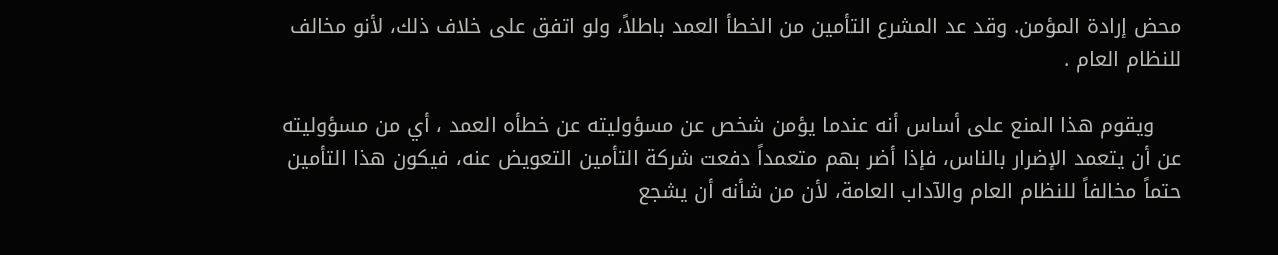محض إرادة المؤمن. وقد عد المشرع التأمين من الخطأ العمد باطلاً، ولو اتفق على خلاف ذلك، لأنو مخالف للنظام العام .

    ويقوم هذا المنع على أساس أنه عندما يؤمن شخص عن مسؤوليته عن خطأه العمد ، أي من مسؤوليته عن أن يتعمد الإضرار بالناس، فإذا أضر بهم متعمداً دفعت شركة التأمين التعويض عنه، فيكون هذا التأمين حتماً مخالفاً للنظام العام والآداب العامة، لأن من شأنه أن يشجع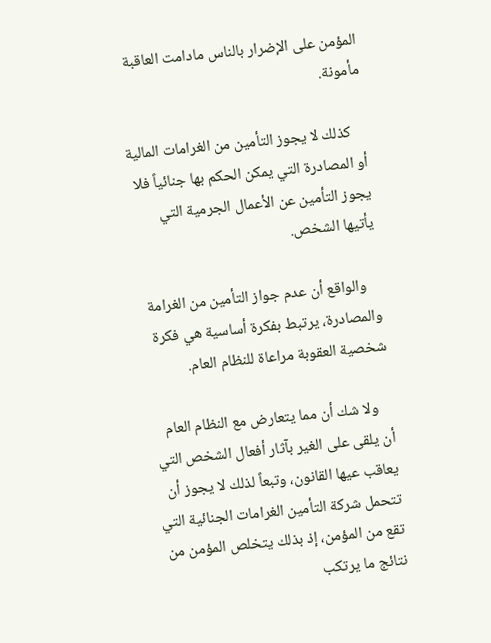المؤمن على الإضرار بالناس مادامت العاقبة مأمونة.

    كذلك لا يجوز التأمين من الغرامات المالية أو المصادرة التي يمكن الحكم بها جنائياً فلا يجوز التأمين عن الأعمال الجرمية التي يأتيها الشخص.

    والواقع أن عدم جواز التأمين من الغرامة والمصادرة، يرتبط بفكرة أساسية هي فكرة شخصية العقوبة مراعاة للنظام العام.

    ولا شك أن مما يتعارض مع النظام العام أن يلقى على الغير بآثار أفعال الشخص التي يعاقب عيها القانون، وتبعاً لذلك لا يجوز أن تتحمل شركة التأمين الغرامات الجنائية التي تقع من المؤمن، إذ بذلك يتخلص المؤمن من نتائج ما يرتكب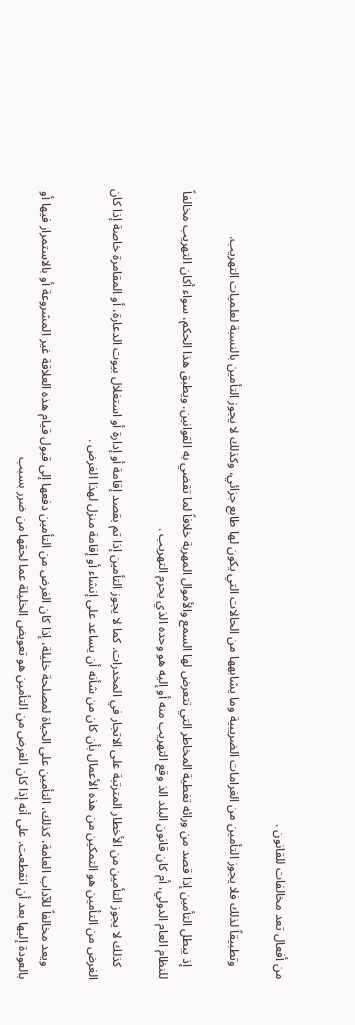من أفعال تعد مخالفات للقانون .

    وتطبيقاً لذلك فلا يجوز التأمين من الغرامات الضريبية وما يشابهها من الحالات التي يكون لها طابع جزائي، وكذلك لا يجوز التأمين بالنسبة لعلميات التهريب.

    إذ يبطل التأمين إذا قصد من ورائه تغطية المخاطر التي تتعرض لها السمع والأموال المهربة خلافاً لما تقضي به القوانين. ويطبق هذا الحكم، سواء أكان التهريب مخالفاً للنظام العام الدولي، أم كان قانون البلد الذ وقع التهريب منه أو إليه هو وحده الذي يحرم التهريب .

    كذلك لا يجوز التأمين من الأخطار المترتبة على الاتجار في المخدرات. كما لا يجوز التأمين إذا تم بقصد إقامة أو إدارة أو استغلال بيوت الدعارة، أو المقامرة خاصة إذا كان الغرض من التأمين هو التمكين من هذه الأعمال بأن كان من شأنه أن يساعد على إنشاء أو إقامة منزل لهذا الغرض .

    ويعد مخالفاً للآداب العامة، كذلك، التأمين على الحياة لمصلحة خليلة، إذا كان الغرض من التأمين دفعها إلى قبول قيام هذه العلاقة غير المشروعة أو بالاستمرار فيها أو بالعودة إليها بعد أن انقطعت. على أنه إذا كان الغرض من التأمين هو تعويض الخليلة عما لحقها من ضرر بسبب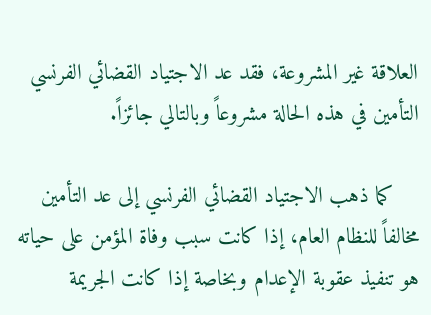العلاقة غير المشروعة، فقد عد الاجتياد القضائي الفرنسي التأمين في هذه الحالة مشروعاً وبالتالي جائزاً.

    كما ذهب الاجتياد القضائي الفرنسي إلى عد التأمين مخالفاً للنظام العام، إذا كانت سبب وفاة المؤمن على حياته هو تنفيذ عقوبة الإعدام وبخاصة إذا كانت الجريمة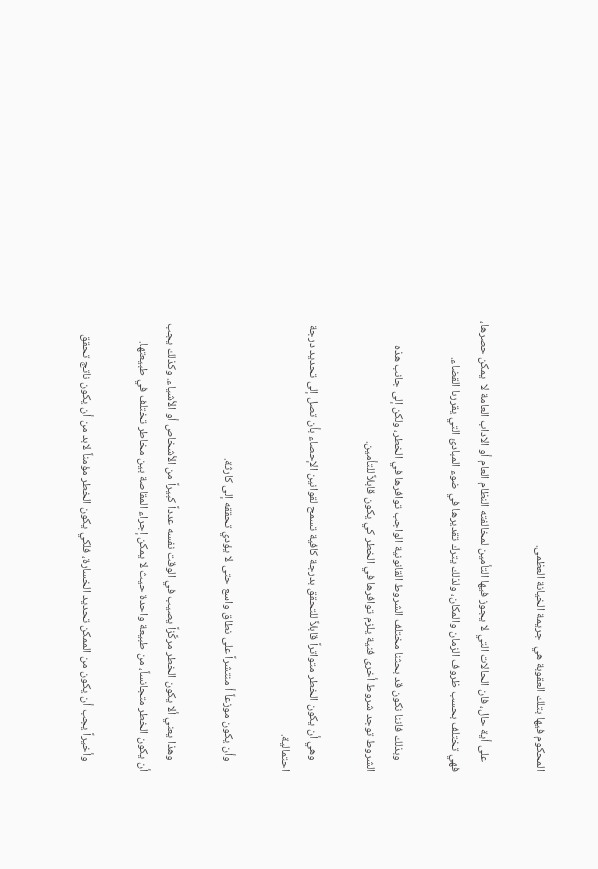المحكوم فيها بتلك العقوبة هي  جريمة الخيانة العظمى.

    على أية حال، فان الحالات التي لا يجوز فيها التأمين لمخالفته النظام العام أو الاداب العامة لا  يمكن حصرها، فهي تختلف بحسب ظروف الزمان والمكان، ولذلك يترك تقديرها في ضوء المبادئ التي يقررىا القضاء.

    وبذلك فاننا نكون قد بحثنا مختلف الشروط القانونية الواجب توافرها في الخطر، ولكن إلى جانب هذه الشروط توجد شروط أخرى فنية يلزم توافرها في الخطر كي يكون قابلاً للتأمين.

    وهي أن يكون الخطر متواتراً قابلاً للتحقق بدرجة كافية تسمح لقوانين الإحصاء بأن تصل إلى تحديد درجة احتمالية.

    وأن يكون موزعاً أ منتشراً على نطاق واسع حتى لا يؤدي تحققه إلى كارثة.

    وهذا يعني ألا يكون الخطر مركًزاً يصيب في الوقت نفسه عدداً كبيراً من الأشخاص أو الأشياء. وكذلك يجب أن يكون الخطر متجانساً، من طبيعة واحدة حيث لا يمكن إجراء المقاصة بين مخاطر تختلف في طبيعتها.

    وأخيراً يجب أن يكون من الممكن تحديد الخسارة، فلكي يكون الخطر مؤمناً لابد من أن يكون ناتج تحقق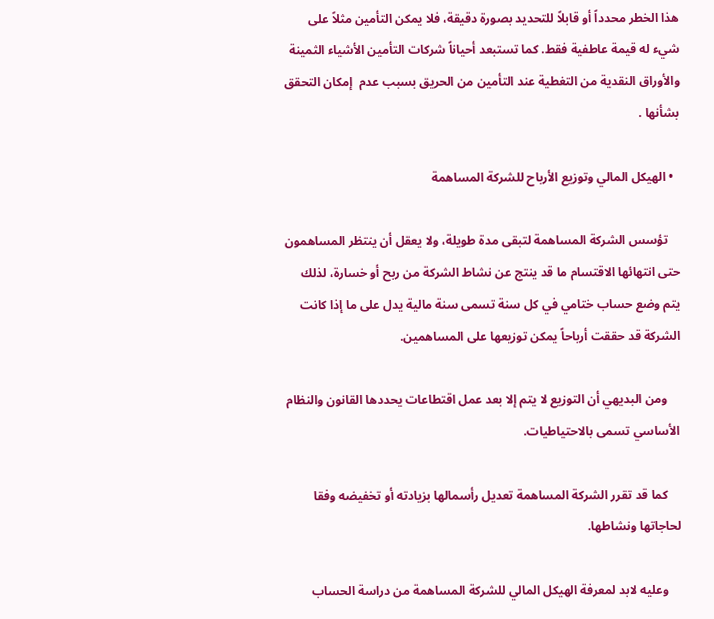هذا الخطر محدداً أو قابلاً للتحديد بصورة دقيقة، فلا يمكن التأمين مثلاً على شيء له قيمة عاطفية فقط. كما تستبعد أحياناً شركات التأمين الأشياء الثمينة والأوراق النقدية من التغطية عند التأمين من الحريق بسبب عدم  إمكان التحقق بشأنها .

  • الهيكل المالي وتوزيع الأرباح للشركة المساهمة

    تؤسس الشركة المساهمة لتبقى مدة طويلة، ولا يعقل أن ينتظر المساهمون حتى انتهائها الاقتسام ما قد ينتج عن نشاط الشركة من ربح أو خسارة، لذلك يتم وضع حساب ختامي في كل سنة تسمى سنة مالية يدل على ما إذا كانت الشركة قد حققت أرباحاً يمكن توزيعها على المساهمين.

    ومن البديهي أن التوزيع لا يتم إلا بعد عمل اقتطاعات يحددها القانون والنظام الأساسي تسمی بالاحتياطيات.

    كما قد تقرر الشركة المساهمة تعديل رأسمالها بزيادته أو تخفيضه وفقا لحاجاتها ونشاطها.

    وعليه لابد لمعرفة الهيكل المالي للشركة المساهمة من دراسة الحساب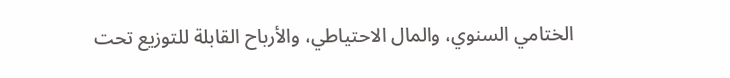الختامي السنوي، والمال الاحتياطي، والأرباح القابلة للتوزيع تحت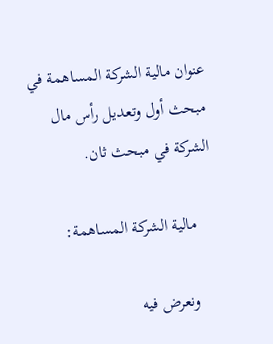عنوان مالية الشركة المساهمة في مبحث أول وتعديل رأس مال الشركة في مبحث ثان.

    مالية الشركة المساهمة:

    ونعرض فيه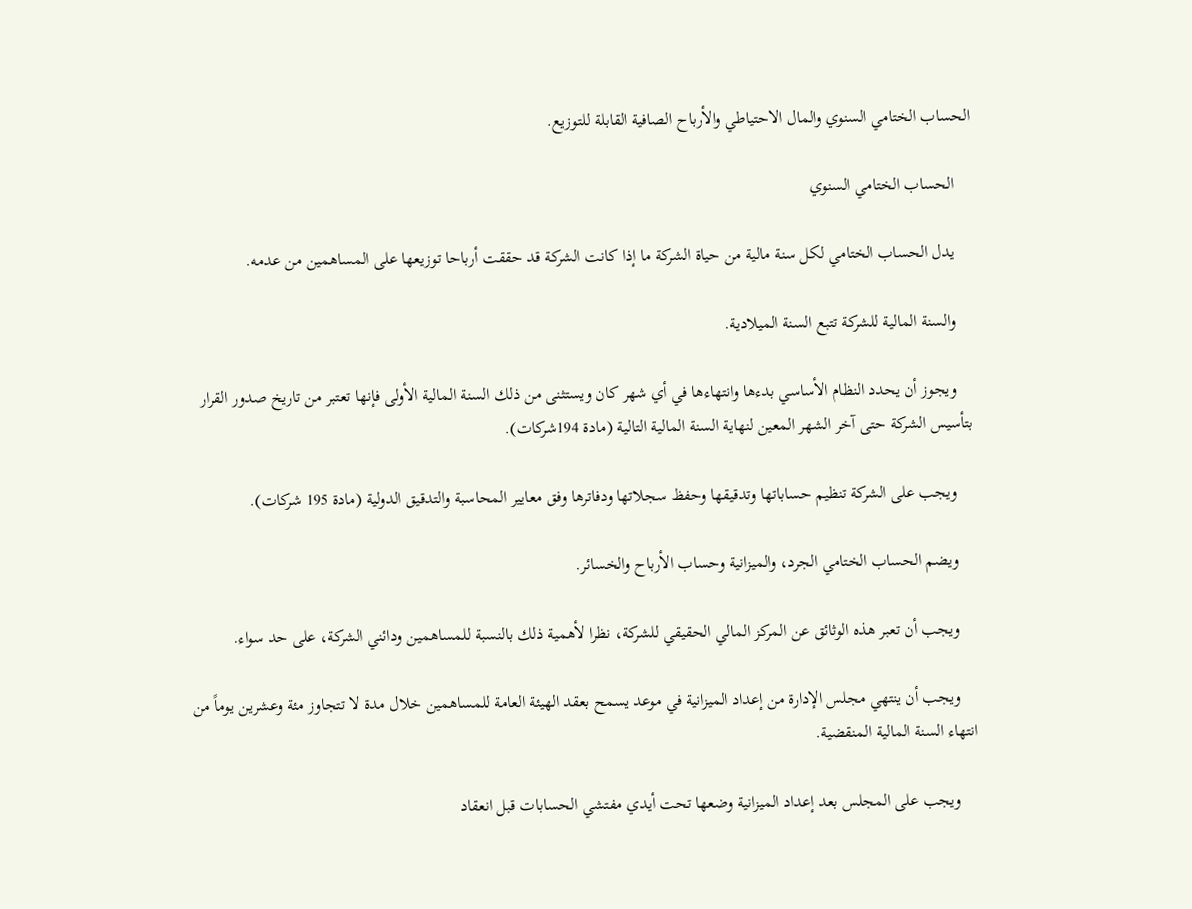الحساب الختامي السنوي والمال الاحتياطي والأرباح الصافية القابلة للتوزيع.

    الحساب الختامي السنوي

    يدل الحساب الختامي لكل سنة مالية من حياة الشركة ما إذا كانت الشركة قد حققت أرباحا توزيعها على المساهمين من عدمه.

    والسنة المالية للشركة تتبع السنة الميلادية.

    ويجوز أن يحدد النظام الأساسي بدءها وانتهاءها في أي شهر كان ويستثنى من ذلك السنة المالية الأولى فإنها تعتبر من تاريخ صدور القرار بتأسيس الشركة حتى آخر الشهر المعين لنهاية السنة المالية التالية (مادة 194شركات).

    ويجب على الشركة تنظيم حساباتها وتدقيقها وحفظ سجلاتها ودفاترها وفق معايير المحاسبة والتدقيق الدولية (مادة 195 شركات).

    ويضم الحساب الختامي الجرد، والميزانية وحساب الأرباح والخسائر.

    ويجب أن تعبر هذه الوثائق عن المركز المالي الحقيقي للشركة، نظرا لأهمية ذلك بالنسبة للمساهمين ودائني الشركة، على حد سواء.

    ويجب أن ينتهي مجلس الإدارة من إعداد الميزانية في موعد يسمح بعقد الهيئة العامة للمساهمين خلال مدة لا تتجاوز مئة وعشرين يوماً من انتهاء السنة المالية المنقضية.

    ويجب على المجلس بعد إعداد الميزانية وضعها تحت أيدي مفتشي الحسابات قبل انعقاد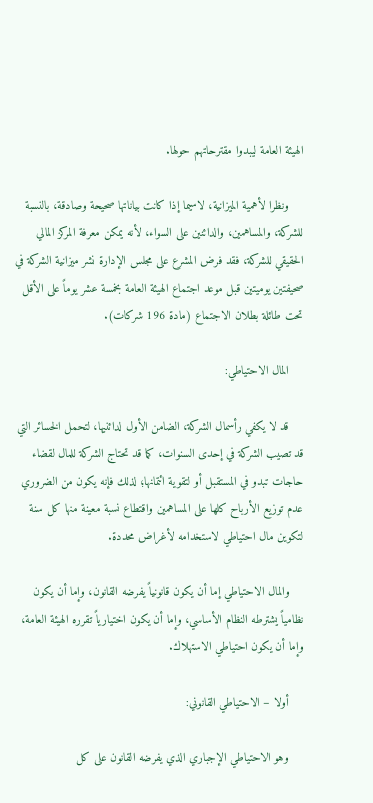الهيئة العامة ليبدوا مقترحاتهم حولها.

    ونظرا لأهمية الميزانية، لاسيما إذا كانت بياناتها صحيحة وصادقة، بالنسبة للشركة، والمساهمين، والدائنين على السواء، لأنه يمكن معرفة المركز المالي الحقيقي للشركة، فقد فرض المشرع على مجلس الإدارة نشر ميزانية الشركة في صحيفتين يوميتين قبل موعد اجتماع الهيئة العامة بخمسة عشر يوماً على الأقل تحت طائلة بطلان الاجتماع (مادة 196 شركات).

    المال الاحتياطي:

    قد لا يكفي رأسمال الشركة، الضامن الأول لدائنيها، لتحمل الخسائر التي قد تصيب الشركة في إحدى السنوات، كما قد تحتاج الشركة للمال لقضاء حاجات تبدو في المستقبل أو لتقوية ائتمانها؛ لذلك فإنه يكون من الضروري عدم توزيع الأرباح كلها على المساهمين واقتطاع نسبة معينة منها كل سنة لتكوين مال احتياطي لاستخدامه لأغراض محددة.

    والمال الاحتياطي إما أن يكون قانونياً يفرضه القانون، وإما أن يكون نظامياً يشترطه النظام الأساسي، وإما أن يكون اختيارياً تقرره الهيئة العامة، وإما أن يكون احتياطي الاستهلاك.

    أولا – الاحتياطي القانوني:

    وهو الاحتياطي الإجباري الذي يفرضه القانون على كل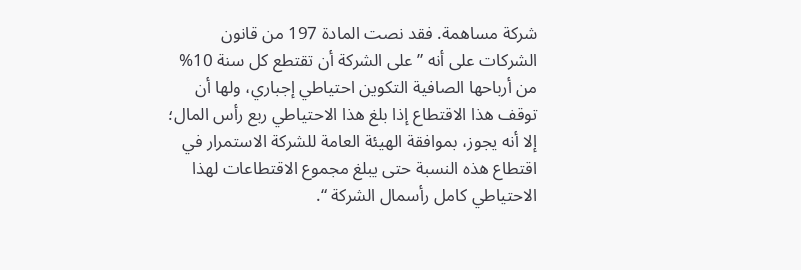شركة مساهمة. فقد نصت المادة 197 من قانون الشركات على أنه ” على الشركة أن تقتطع كل سنة 10% من أرباحها الصافية التكوين احتياطي إجباري، ولها أن توقف هذا الاقتطاع إذا بلغ هذا الاحتياطي ربع رأس المال؛ إلا أنه يجوز، بموافقة الهيئة العامة للشركة الاستمرار في اقتطاع هذه النسبة حتى يبلغ مجموع الاقتطاعات لهذا الاحتياطي كامل رأسمال الشركة “.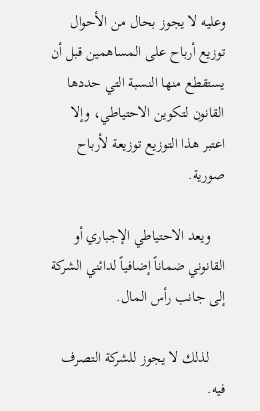وعليه لا يجوز بحال من الأحوال توزيع أرباح على المساهمين قبل أن يستقطع منها النسبة التي حددها القانون لتكوين الاحتياطي، وإلا اعتبر هذا التوزيع توزيعة لأرباح صورية.

    ويعد الاحتياطي الإجباري أو القانوني ضماناً إضافياً لدائني الشركة إلى جانب رأس المال.

    لذلك لا يجوز للشركة التصرف فيه.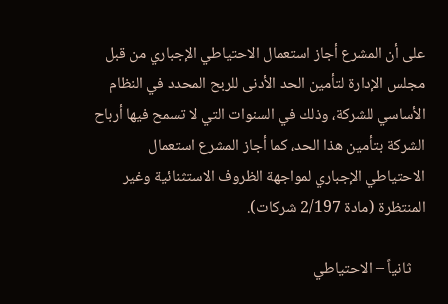على أن المشرع أجاز استعمال الاحتياطي الإجباري من قبل مجلس الإدارة لتأمين الحد الأدنى للربح المحدد في النظام الأساسي للشركة، وذلك في السنوات التي لا تسمح فيها أرباح الشركة بتأمين هذا الحد، كما أجاز المشرع استعمال الاحتياطي الإجباري لمواجهة الظروف الاستثنائية وغير المنتظرة (مادة 2/197 شركات).

    ثانياً – الاحتياطي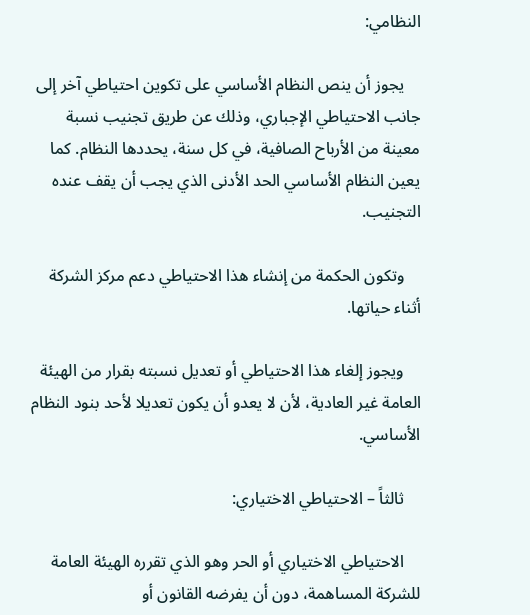النظامي:

    يجوز أن ينص النظام الأساسي على تكوين احتياطي آخر إلى جانب الاحتياطي الإجباري، وذلك عن طريق تجنيب نسبة معينة من الأرباح الصافية، في كل سنة، يحددها النظام. كما يعين النظام الأساسي الحد الأدنى الذي يجب أن يقف عنده التجنيب.

    وتكون الحكمة من إنشاء هذا الاحتياطي دعم مركز الشركة أثناء حياتها.

    ويجوز إلغاء هذا الاحتياطي أو تعديل نسبته بقرار من الهيئة العامة غير العادية، لأن لا يعدو أن يكون تعديلا لأحد بنود النظام الأساسي.

    ثالثاً – الاحتياطي الاختياري:

    الاحتياطي الاختياري أو الحر وهو الذي تقرره الهيئة العامة للشركة المساهمة، دون أن يفرضه القانون أو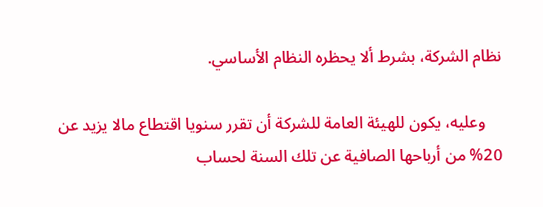نظام الشركة، بشرط ألا يحظره النظام الأساسي.

    وعليه، يكون للهيئة العامة للشركة أن تقرر سنويا اقتطاع مالا يزيد عن 20% من أرباحها الصافية عن تلك السنة لحساب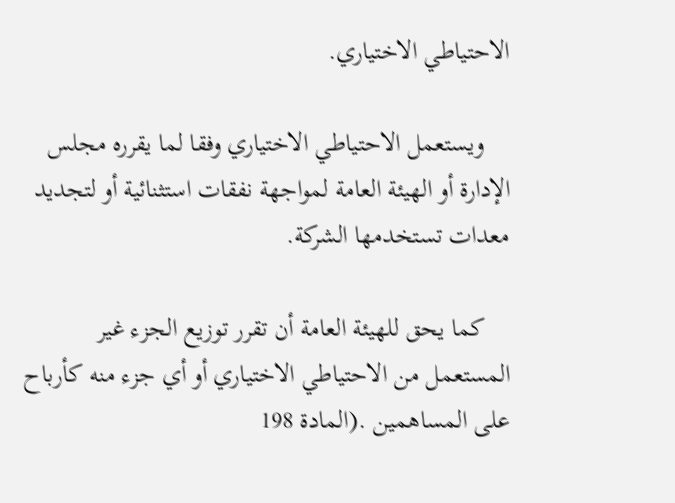الاحتياطي الاختياري.

    ويستعمل الاحتياطي الاختياري وفقا لما يقرره مجلس الإدارة أو الهيئة العامة لمواجهة نفقات استثنائية أو لتجديد معدات تستخدمها الشركة.

    كما يحق للهيئة العامة أن تقرر توزيع الجزء غير المستعمل من الاحتياطي الاختياري أو أي جزء منه كأرباح على المساهمين .(المادة 198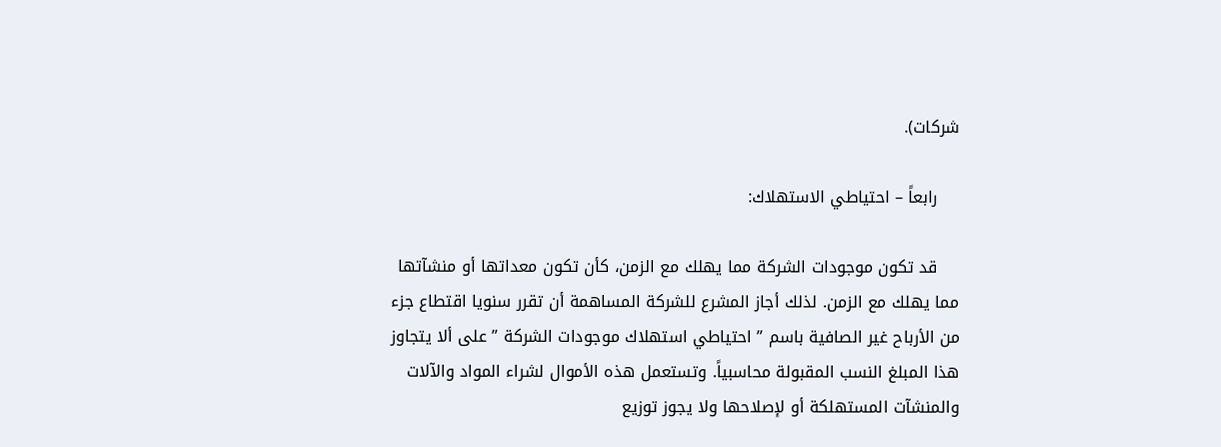شركات).

    رابعاً – احتياطي الاستهلاك:

    قد تكون موجودات الشركة مما يهلك مع الزمن، كأن تكون معداتها أو منشآتها مما يهلك مع الزمن. لذلك أجاز المشرع للشركة المساهمة أن تقرر سنويا اقتطاع جزء من الأرباح غير الصافية باسم ” احتياطي استهلاك موجودات الشركة ” على ألا يتجاوز هذا المبلغ النسب المقبولة محاسبياً. وتستعمل هذه الأموال لشراء المواد والآلات والمنشآت المستهلكة أو لإصلاحها ولا يجوز توزيع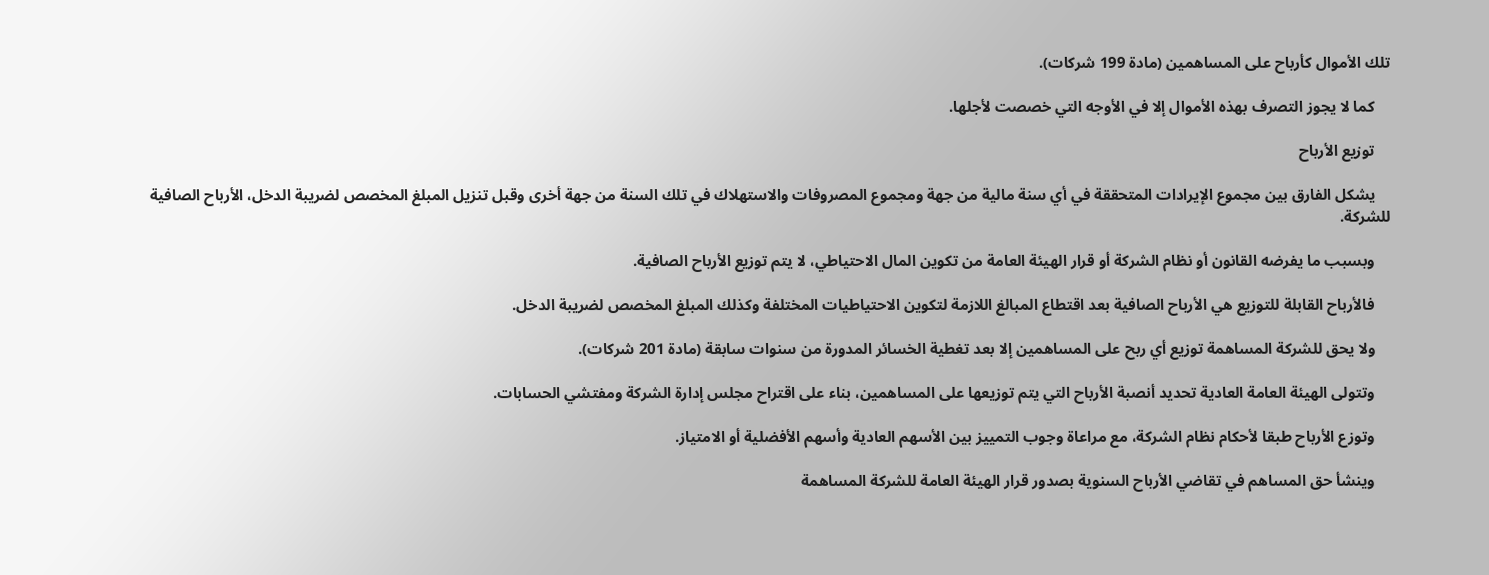تلك الأموال كأرباح على المساهمين (مادة 199 شركات).

    كما لا يجوز التصرف بهذه الأموال إلا في الأوجه التي خصصت لأجلها.

    توزيع الأرباح

    يشكل الفارق بين مجموع الإيرادات المتحققة في أي سنة مالية من جهة ومجموع المصروفات والاستهلاك في تلك السنة من جهة أخرى وقبل تنزيل المبلغ المخصص لضريبة الدخل، الأرباح الصافية للشركة.

    وبسبب ما يفرضه القانون أو نظام الشركة أو قرار الهيئة العامة من تكوين المال الاحتياطي، لا يتم توزيع الأرباح الصافية.

    فالأرباح القابلة للتوزيع هي الأرباح الصافية بعد اقتطاع المبالغ اللازمة لتكوين الاحتياطيات المختلفة وكذلك المبلغ المخصص لضريبة الدخل.

    ولا يحق للشركة المساهمة توزيع أي ربح على المساهمين إلا بعد تغطية الخسائر المدورة من سنوات سابقة (مادة 201 شركات).

    وتتولى الهيئة العامة العادية تحديد أنصبة الأرباح التي يتم توزيعها على المساهمين، بناء على اقتراح مجلس إدارة الشركة ومفتشي الحسابات.

    وتوزع الأرباح طبقا لأحكام نظام الشركة، مع مراعاة وجوب التمييز بين الأسهم العادية وأسهم الأفضلية أو الامتياز.

    وينشأ حق المساهم في تقاضي الأرباح السنوية بصدور قرار الهيئة العامة للشركة المساهمة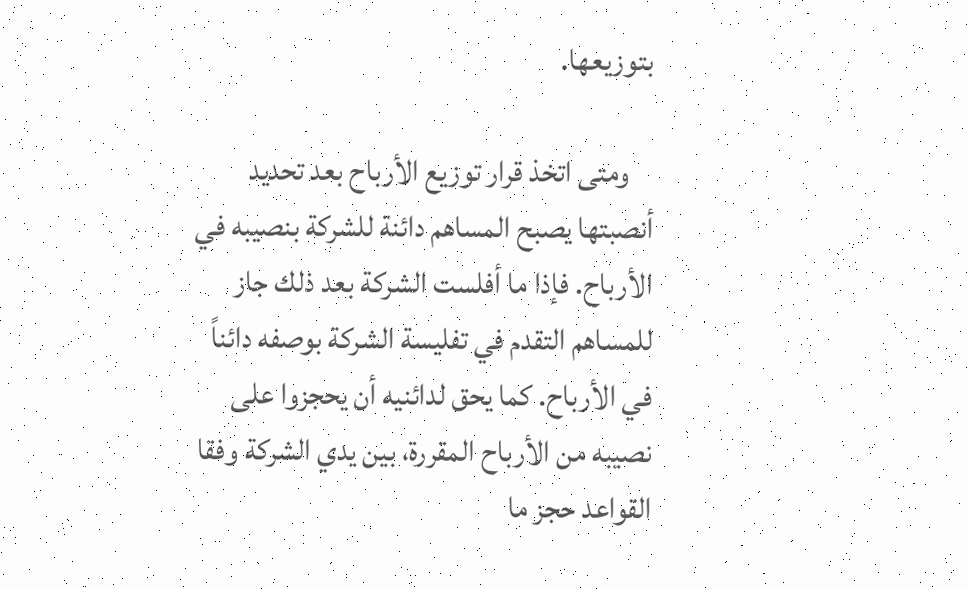بتوزيعها.

    ومتى اتخذ قرار توزيع الأرباح بعد تحديد أنصبتها يصبح المساهم دائنة للشركة بنصيبه في الأرباح. فإذا ما أفلست الشركة بعد ذلك جاز للمساهم التقدم في تفليسة الشركة بوصفه دائناً في الأرباح. كما يحق لدائنيه أن يحجزوا على نصيبه من الأرباح المقررة، بين يدي الشركة وفقا القواعد حجز ما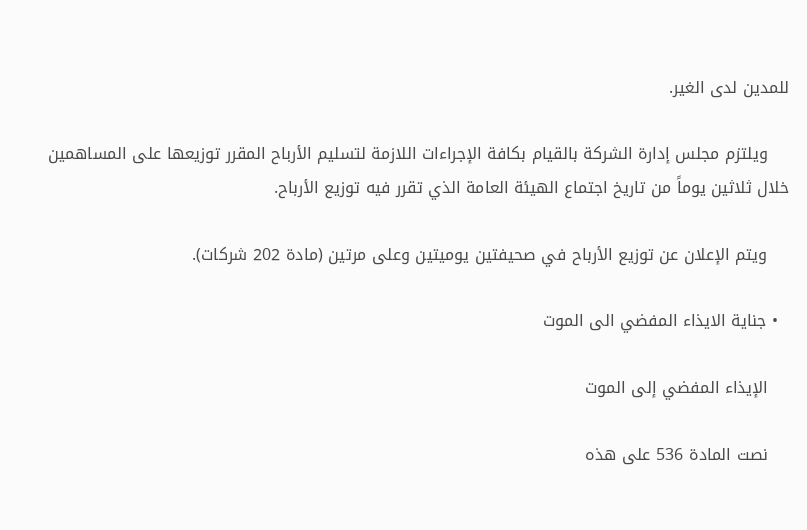للمدين لدى الغير.

    ويلتزم مجلس إدارة الشركة بالقيام بكافة الإجراءات اللازمة لتسليم الأرباح المقرر توزيعها على المساهمين خلال ثلاثين يوماً من تاریخ اجتماع الهيئة العامة الذي تقرر فيه توزيع الأرباح.

    ويتم الإعلان عن توزيع الأرباح في صحيفتين يوميتين وعلى مرتين (مادة 202 شركات).

  • جناية الايذاء المفضي الى الموت

    الإيذاء المفضي إلى الموت

    نصت المادة 536 على هذه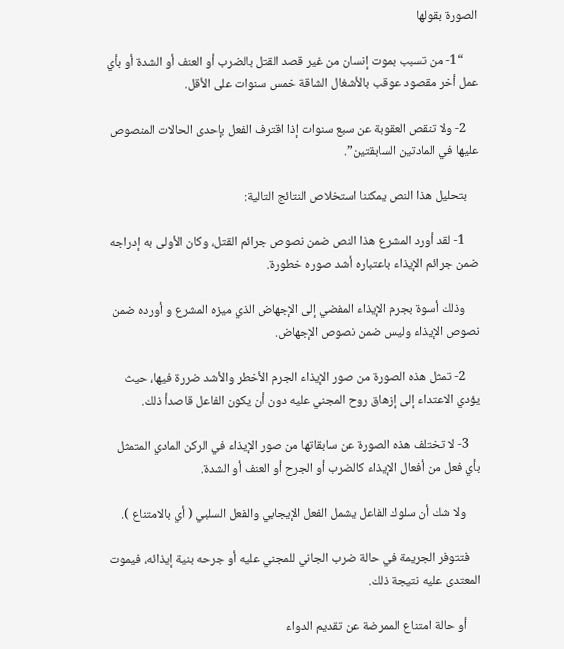الصورة بقولها

     “1- من تسبب بموت إنسان من غير قصد القتل بالضرب أو العنف أو الشدة أو بأي عمل أخر مقصود عوقب بالأشغال الشاقة خمس سنوات على الأقل.

    2- ولا تنقص العقوبة عن سبع سنوات إذا اقترف الفعل بإحدى الحالات المنصوص عليها في المادتين السابقتين”.

    بتحليل هذا النص يمكننا استخلاص النتائج التالية:

     1- لقد أورد المشرع هذا النص ضمن نصوص جرائم القتل، وكان الأولى به إدراجه ضمن جرائم الإيذاء باعتباره أشد صوره خطورة.

     وذلك أسوة بجرم الإيذاء المفضي إلى الإجهاض الذي ميزه المشرع و أورده ضمن نصوص الإيذاء وليس ضمن نصوص الإجهاض.

     2- تمثل هذه الصورة من صور الإيذاء الجرم الأخطر والأشد ضررة فيها، حيث يؤدي الاعتداء إلى إزهاق روح المجني عليه دون أن يكون الفاعل قاصدأ ذلك.

    3- لا تختلف هذه الصورة عن سابقاتها من صور الإيذاء في الركن المادي المتمثل بأي فعل من أفعال الإيذاء كالضرب أو الجرح أو العنف أو الشدة.

     ولا شك أن سلوك الفاعل يشمل الفعل الإيجابي والفعل السلبي ( أي بالامتناع ).

    فتتوفر الجريمة في حالة ضرب الجاني للمجني عليه أو جرحه بنية إيذائه، فيموت المعتدى عليه نتيجة ذلك.

     أو حالة امتناع الممرضة عن تقديم الدواء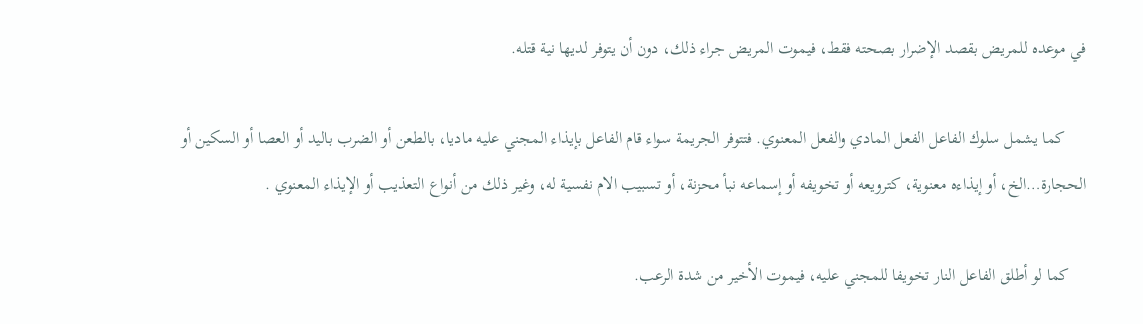في موعده للمريض بقصد الإضرار بصحته فقط، فيموت المريض جراء ذلك، دون أن يتوفر لديها نية قتله.

     كما يشمل سلوك الفاعل الفعل المادي والفعل المعنوي. فتتوفر الجريمة سواء قام الفاعل بإيذاء المجني عليه ماديا، بالطعن أو الضرب باليد أو العصا أو السكين أو الحجارة…الخ، أو إيذاءه معنوية، كترويعه أو تخويفه أو إسماعه نبأ محزنة، أو تسبيب الام نفسية له، وغير ذلك من أنواع التعذيب أو الإيذاء المعنوي .

    كما لو أطلق الفاعل النار تخويفا للمجني عليه، فيموت الأخير من شدة الرعب.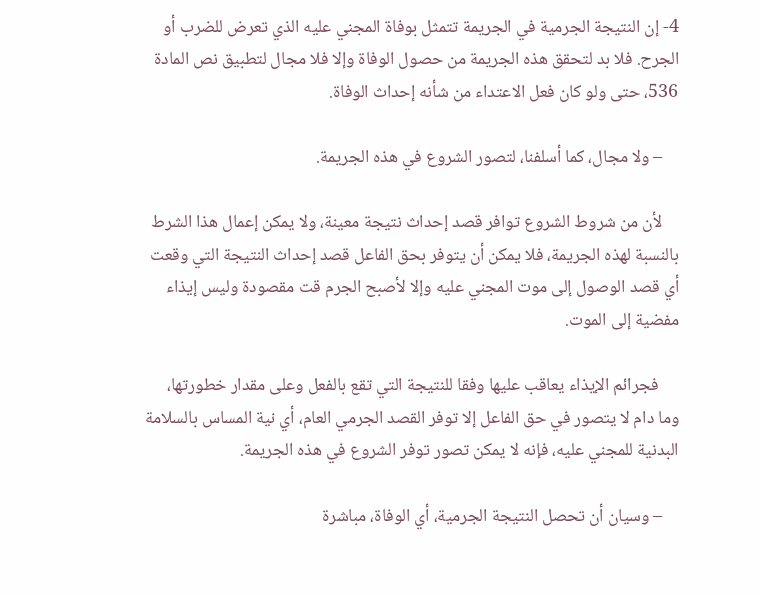4- إن النتيجة الجرمية في الجريمة تتمثل بوفاة المجني عليه الذي تعرض للضرب أو الجرح. فلا بد لتحقق هذه الجريمة من حصول الوفاة وإلا فلا مجال لتطبيق نص المادة 536، حتى ولو كان فعل الاعتداء من شأنه إحداث الوفاة.

    – ولا مجال، كما أسلفنا، لتصور الشروع في هذه الجريمة.

    لأن من شروط الشروع توافر قصد إحداث نتيجة معينة، ولا يمكن إعمال هذا الشرط بالنسبة لهذه الجريمة، فلا يمكن أن يتوفر بحق الفاعل قصد إحداث النتيجة التي وقعت أي قصد الوصول إلى موت المجني عليه وإلا لأصبح الجرم قت مقصودة وليس إيذاء مفضية إلى الموت.

     فجرائم الإيذاء يعاقب عليها وفقا للنتيجة التي تقع بالفعل وعلى مقدار خطورتها، وما دام لا يتصور في حق الفاعل إلا توفر القصد الجرمي العام، أي نية المساس بالسلامة البدنية للمجني عليه، فإنه لا يمكن تصور توفر الشروع في هذه الجريمة.

    – وسيان أن تحصل النتيجة الجرمية، أي الوفاة، مباشرة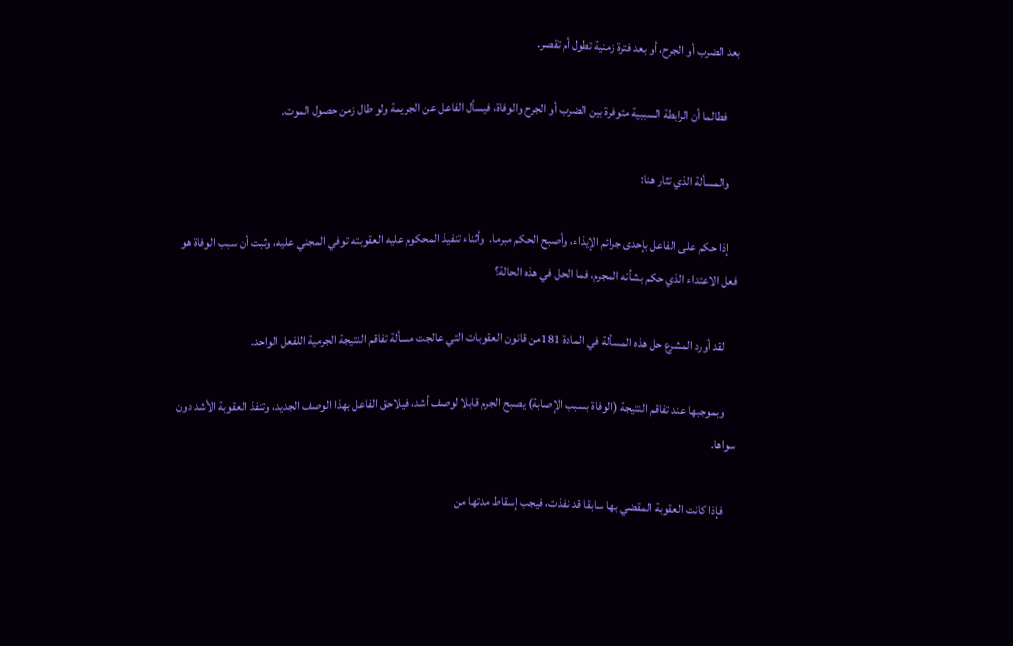بعد الضرب أو الجرح، أو بعد فترة زمنية تطول أم تقصر.

     فطالما أن الرابطة السببية متوفرة بین الضرب أو الجرح والوفاة، فيسأل الفاعل عن الجريمة ولو طال زمن حصول الموت.

    والمسألة الذي تثار هنا:

    إذا حكم على الفاعل بإحدى جرائم الإيذاء، وأصبح الحكم مبرما.  وأثناء تنفيذ المحكوم عليه العقوبته توفي المجني عليه، وثبت أن سبب الوفاة هو فعل الاعتداء الذي حكم بشأنه المجرم، فما الحل في هذه الحالة؟

     لقد أورد المشرع حل هذه المسألة في المادة 181من قانون العقوبات التي عالجت مسألة تفاقم النتيجة الجرمية اللفعل الواحد.

     وبموجبها عند تفاقم النتيجة (الوفاة بسبب الإصابة) يصبح الجرم قابلا لوصف أشد، فيلاحق الفاعل بهذا الوصف الجديد، وتنفذ العقوبة الأشد دون سواها.

     فإذا كانت العقوبة المقضي بها سابقا قد نفذت، فيجب إسقاط مدتها من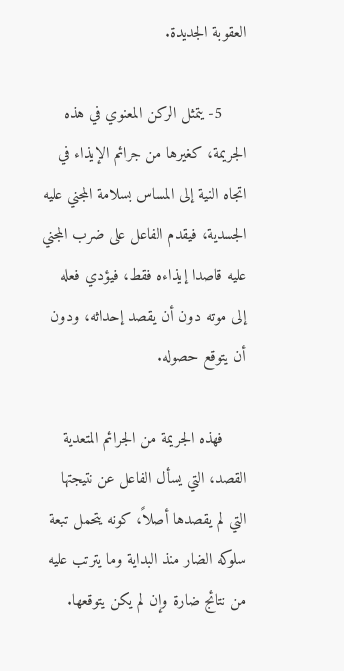العقوبة الجديدة.

     5- يتمثل الركن المعنوي في هذه الجريمة، كغيرها من جرائم الإيذاء في اتجاه النية إلى المساس بسلامة المجني عليه الجسدية، فيقدم الفاعل على ضرب المجني عليه قاصدا إيذاءه فقط، فيؤدي فعله إلى موته دون أن يقصد إحداثه، ودون أن يتوقع حصوله.

     فهذه الجريمة من الجرائم المتعدية القصد، التي يسأل الفاعل عن نتيجتها التي لم يقصدها أصلاً، كونه يتحمل تبعة سلوكه الضار منذ البداية وما يترتب عليه من نتائج ضارة وإن لم يكن يتوقعها.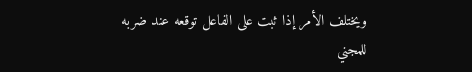ويختلف الأمر إذا ثبت على الفاعل توقعه عند ضربه للمجني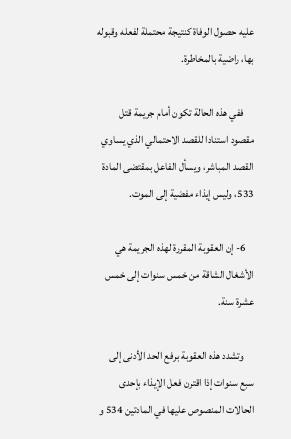عليه حصول الوفاة كنتيجة محتملة لفعله وقبوله بها، راضية بالمخاطرة.

     ففي هذه الحالة تكون أمام جريمة قتل مقصود استنادا للقصد الاحتمالي الذي يساوي القصد المباشر، ويسأل الفاعل بمقتضى المادة 533، وليس إيذاء مفضية إلى الموت.

    6- إن العقوبة المقررة لهذه الجريمة هي الأشغال الشاقة من خمس سنوات إلى خمس عشرة سنة.

     وتشدد هذه العقوبة برفع الحد الأدنى إلى سبع سنوات إذا اقترن فعل الإيذاء بإحدى الحالات المنصوص عليها في المادتين 534 و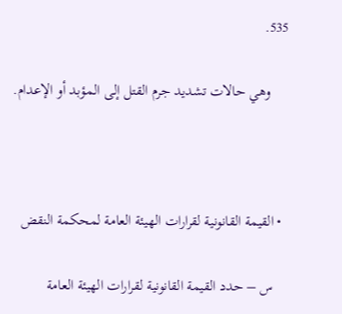535.

     وهي حالات تشدید جرم القتل إلى المؤبد أو الإعدام.



  • القيمة القانونية لقرارات الهيئة العامة لمحكمة النقض

    س – حدد القيمة القانونية لقرارات الهيئة العامة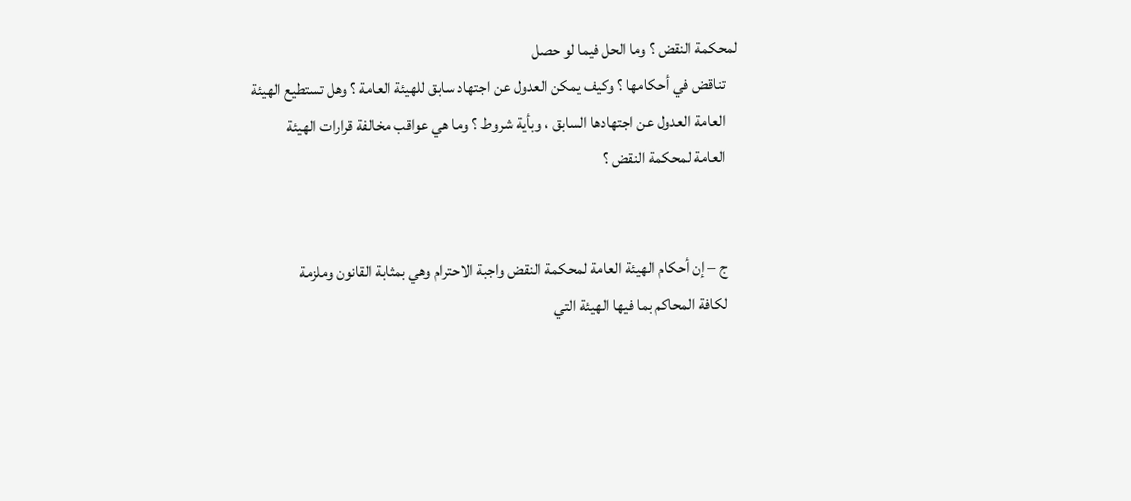لمحكمة النقض ؟ وما الحل فيما لو حصل
    تناقض في أحكامها ؟ وكيف يمكن العدول عن اجتهاد سابق للهيئة العامة ؟ وهل تستطيع الهيئة
    العامة العدول عن اجتهادها السابق ، وبأية شروط ؟ وما هي عواقب مخالفة قرارات الهيئة
    العامة لمحكمة النقض ؟


    ج – إن أحكام الهيئة العامة لمحكمة النقض واجبة الاحترام وهي بمثابة القانون وملزمة
    لكافة المحاكم بما فيها الهيئة التي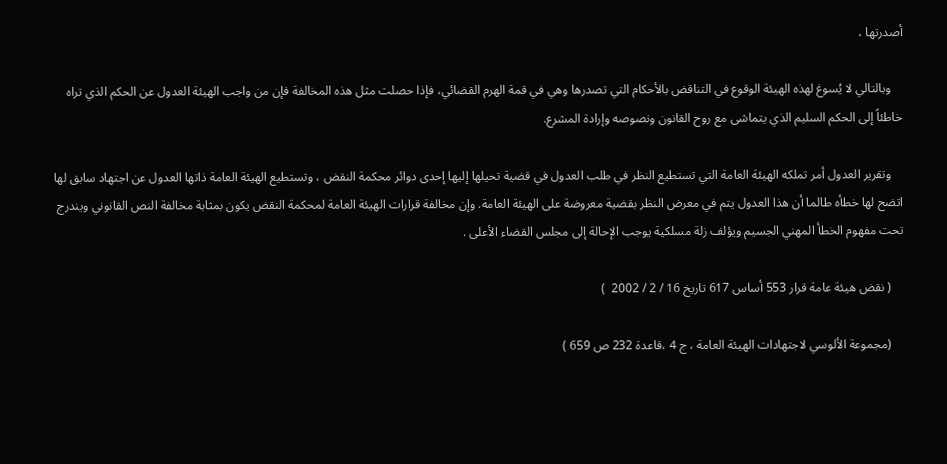أصدرتها ،

    وبالتالي لا يُسوغ لهذه الهيئة الوقوع في التناقض بالأحكام التي تصدرها وهي في قمة الهرم القضائي، فإذا حصلت مثل هذه المخالفة فإن من واجب الهيئة العدول عن الحكم الذي تراه خاطئاً إلى الحكم السليم الذي يتماشى مع روح القانون ونصوصه وإرادة المشرع.

    وتقرير العدول أمر تملكه الهيئة العامة التي تستطيع النظر في طلب العدول في قضية تحيلها إليها إحدى دوائر محكمة النقض ، وتستطيع الهيئة العامة ذاتها العدول عن اجتهاد سابق لها اتضح لها خطأه طالما أن هذا العدول يتم في معرض النظر بقضية معروضة على الهيئة العامة. وإن مخالفة قرارات الهيئة العامة لمحكمة النقض يكون بمثابة مخالفة النص القانوني ويندرج تحت مفهوم الخطأ المهني الجسيم ويؤلف زلة مسلكية يوجب الإحالة إلى مجلس القضاء الأعلى .

    ( نقض هيئة عامة قرار 553 أساس 617 تاريخ 16 / 2 / 2002  )

    (مجموعة الألوسي لاجتهادات الهيئة العامة ، ج 4 ،قاعدة 232 ص 659 )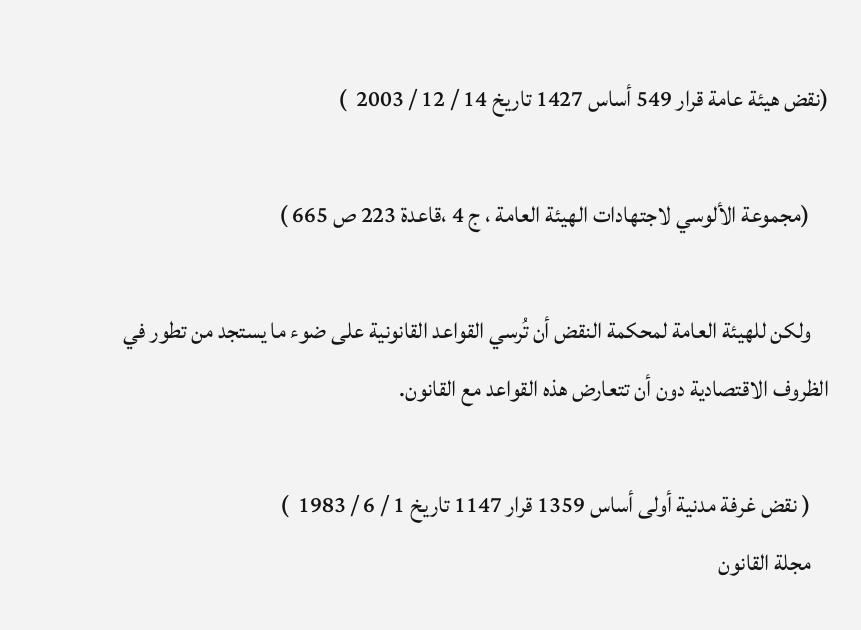(نقض هيئة عامة قرار 549 أساس 1427 تاريخ 14 / 12 / 2003  )

    (مجموعة الألوسي لاجتهادات الهيئة العامة ، ج 4 ،قاعدة 223 ص 665 )

    ولكن للهيئة العامة لمحكمة النقض أن تُرسي القواعد القانونية على ضوء ما يستجد من تطور في الظروف الاقتصادية دون أن تتعارض هذه القواعد مع القانون.

    ( نقض غرفة مدنية أولى أساس 1359 قرار 1147 تاريخ 1 / 6 / 1983  )
    مجلة القانون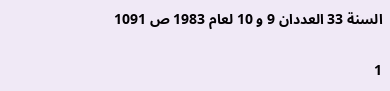السنة 33 العددان 9 و 10 لعام 1983 ص 1091

1